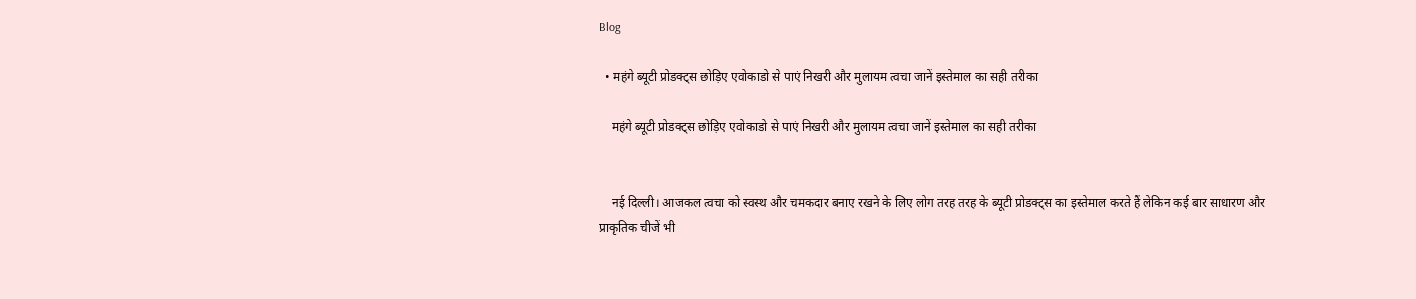Blog

  • महंगे ब्यूटी प्रोडक्ट्स छोड़िए एवोकाडो से पाएं निखरी और मुलायम त्वचा जानें इस्तेमाल का सही तरीका

    महंगे ब्यूटी प्रोडक्ट्स छोड़िए एवोकाडो से पाएं निखरी और मुलायम त्वचा जानें इस्तेमाल का सही तरीका


    नई दिल्ली। आजकल त्वचा को स्वस्थ और चमकदार बनाए रखने के लिए लोग तरह तरह के ब्यूटी प्रोडक्ट्स का इस्तेमाल करते हैं लेकिन कई बार साधारण और प्राकृतिक चीजें भी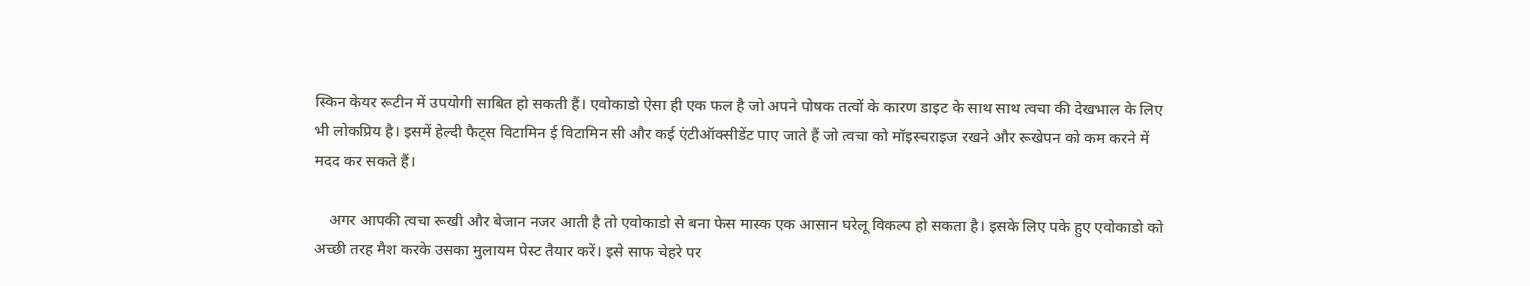स्किन केयर रूटीन में उपयोगी साबित हो सकती हैं। एवोकाडो ऐसा ही एक फल है जो अपने पोषक तत्वों के कारण डाइट के साथ साथ त्वचा की देखभाल के लिए भी लोकप्रिय है। इसमें हेल्दी फैट्स विटामिन ई विटामिन सी और कई एंटीऑक्सीडेंट पाए जाते हैं जो त्वचा को मॉइस्चराइज रखने और रूखेपन को कम करने में मदद कर सकते हैं।

    अगर आपकी त्वचा रूखी और बेजान नजर आती है तो एवोकाडो से बना फेस मास्क एक आसान घरेलू विकल्प हो सकता है। इसके लिए पके हुए एवोकाडो को अच्छी तरह मैश करके उसका मुलायम पेस्ट तैयार करें। इसे साफ चेहरे पर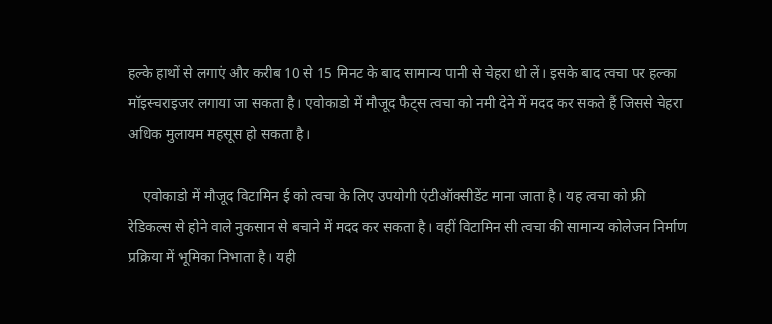हल्के हाथों से लगाएं और करीब 10 से 15 मिनट के बाद सामान्य पानी से चेहरा धो लें। इसके बाद त्वचा पर हल्का मॉइस्चराइजर लगाया जा सकता है। एवोकाडो में मौजूद फैट्स त्वचा को नमी देने में मदद कर सकते हैं जिससे चेहरा अधिक मुलायम महसूस हो सकता है।

    एवोकाडो में मौजूद विटामिन ई को त्वचा के लिए उपयोगी एंटीऑक्सीडेंट माना जाता है। यह त्वचा को फ्री रेडिकल्स से होने वाले नुकसान से बचाने में मदद कर सकता है। वहीं विटामिन सी त्वचा की सामान्य कोलेजन निर्माण प्रक्रिया में भूमिका निभाता है। यही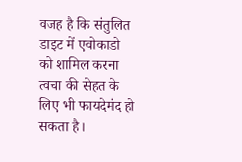वजह है कि संतुलित डाइट में एवोकाडो को शामिल करना त्वचा की सेहत के लिए भी फायदेमंद हो सकता है।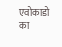एवोकाडो का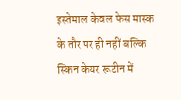इस्तेमाल केवल फेस मास्क के तौर पर ही नहीं बल्कि स्किन केयर रूटीन में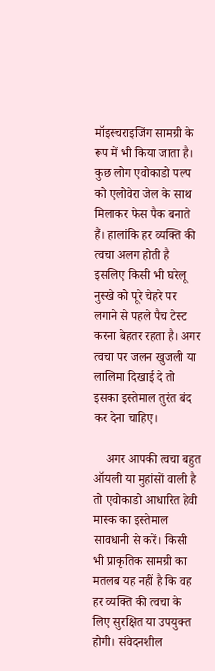मॉइस्चराइजिंग सामग्री के रूप में भी किया जाता है। कुछ लोग एवोकाडो पल्प को एलोवेरा जेल के साथ मिलाकर फेस पैक बनाते हैं। हालांकि हर व्यक्ति की त्वचा अलग होती है इसलिए किसी भी घरेलू नुस्खे को पूरे चेहरे पर लगाने से पहले पैच टेस्ट करना बेहतर रहता है। अगर त्वचा पर जलन खुजली या लालिमा दिखाई दे तो इसका इस्तेमाल तुरंत बंद कर देना चाहिए।

    अगर आपकी त्वचा बहुत ऑयली या मुहांसों वाली है तो एवोकाडो आधारित हेवी मास्क का इस्तेमाल सावधानी से करें। किसी भी प्राकृतिक सामग्री का मतलब यह नहीं है कि वह हर व्यक्ति की त्वचा के लिए सुरक्षित या उपयुक्त होगी। संवेदनशील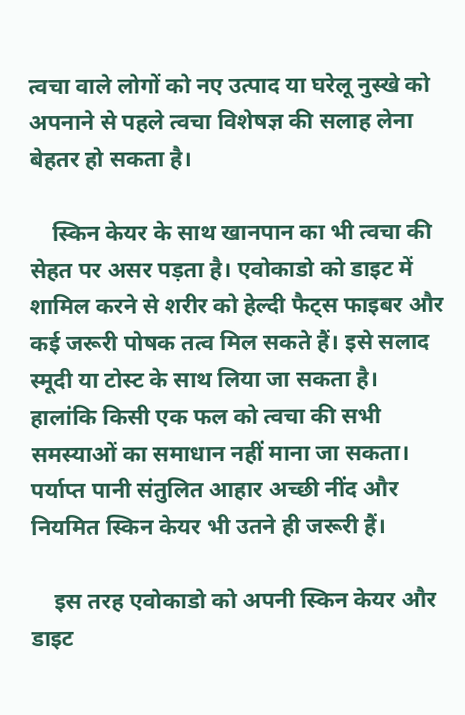त्वचा वाले लोगों को नए उत्पाद या घरेलू नुस्खे को अपनाने से पहले त्वचा विशेषज्ञ की सलाह लेना बेहतर हो सकता है।

    स्किन केयर के साथ खानपान का भी त्वचा की सेहत पर असर पड़ता है। एवोकाडो को डाइट में शामिल करने से शरीर को हेल्दी फैट्स फाइबर और कई जरूरी पोषक तत्व मिल सकते हैं। इसे सलाद स्मूदी या टोस्ट के साथ लिया जा सकता है। हालांकि किसी एक फल को त्वचा की सभी समस्याओं का समाधान नहीं माना जा सकता। पर्याप्त पानी संतुलित आहार अच्छी नींद और नियमित स्किन केयर भी उतने ही जरूरी हैं।

    इस तरह एवोकाडो को अपनी स्किन केयर और डाइट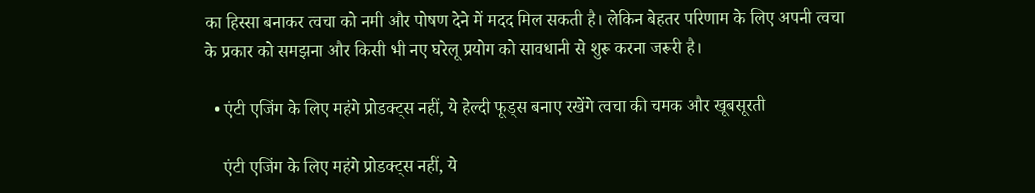का हिस्सा बनाकर त्वचा को नमी और पोषण देने में मदद मिल सकती है। लेकिन बेहतर परिणाम के लिए अपनी त्वचा के प्रकार को समझना और किसी भी नए घरेलू प्रयोग को सावधानी से शुरू करना जरूरी है।

  • एंटी एजिंग के लिए महंगे प्रोडक्ट्स नहीं, ये हेल्दी फूड्स बनाए रखेंगे त्वचा की चमक और खूबसूरती

    एंटी एजिंग के लिए महंगे प्रोडक्ट्स नहीं, ये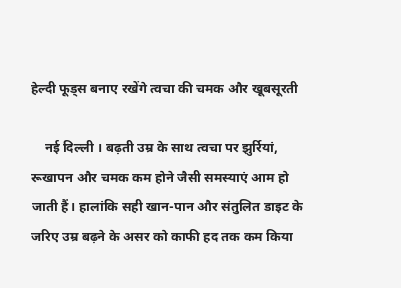हेल्दी फूड्स बनाए रखेंगे त्वचा की चमक और खूबसूरती

    नई दिल्ली । बढ़ती उम्र के साथ त्वचा पर झुर्रियां, रूखापन और चमक कम होने जैसी समस्याएं आम हो जाती हैं। हालांकि सही खान-पान और संतुलित डाइट के जरिए उम्र बढ़ने के असर को काफी हद तक कम किया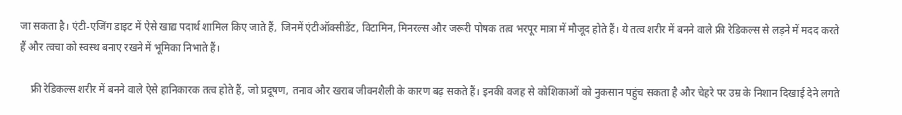जा सकता है। एंटी-एजिंग डाइट में ऐसे खाद्य पदार्थ शामिल किए जाते हैं, जिनमें एंटीऑक्सीडेंट, विटामिन, मिनरल्स और जरूरी पोषक तत्व भरपूर मात्रा में मौजूद होते हैं। ये तत्व शरीर में बनने वाले फ्री रेडिकल्स से लड़ने में मदद करते हैं और त्वचा को स्वस्थ बनाए रखने में भूमिका निभाते हैं।

    फ्री रेडिकल्स शरीर में बनने वाले ऐसे हानिकारक तत्व होते हैं, जो प्रदूषण, तनाव और खराब जीवनशैली के कारण बढ़ सकते हैं। इनकी वजह से कोशिकाओं को नुकसान पहुंच सकता है और चेहरे पर उम्र के निशान दिखाई देने लगते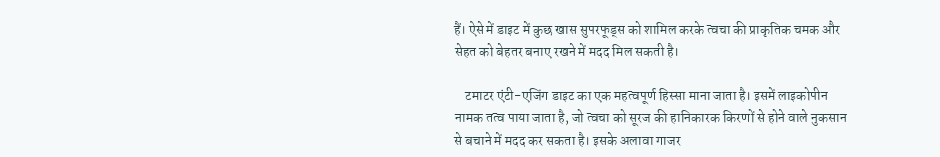हैं। ऐसे में डाइट में कुछ खास सुपरफूड्स को शामिल करके त्वचा की प्राकृतिक चमक और सेहत को बेहतर बनाए रखने में मदद मिल सकती है।

    टमाटर एंटी-एजिंग डाइट का एक महत्वपूर्ण हिस्सा माना जाता है। इसमें लाइकोपीन नामक तत्व पाया जाता है, जो त्वचा को सूरज की हानिकारक किरणों से होने वाले नुकसान से बचाने में मदद कर सकता है। इसके अलावा गाजर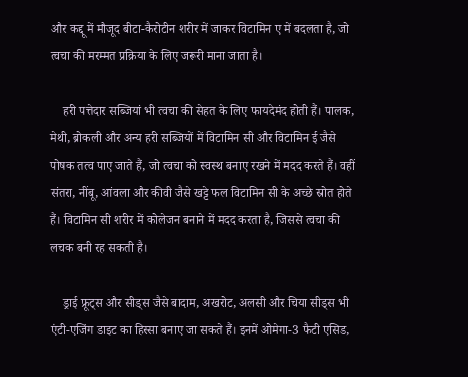और कद्दू में मौजूद बीटा-कैरोटीन शरीर में जाकर विटामिन ए में बदलता है, जो त्वचा की मरम्मत प्रक्रिया के लिए जरूरी माना जाता है।

    हरी पत्तेदार सब्जियां भी त्वचा की सेहत के लिए फायदेमंद होती हैं। पालक, मेथी, ब्रोकली और अन्य हरी सब्जियों में विटामिन सी और विटामिन ई जैसे पोषक तत्व पाए जाते हैं, जो त्वचा को स्वस्थ बनाए रखने में मदद करते हैं। वहीं संतरा, नींबू, आंवला और कीवी जैसे खट्टे फल विटामिन सी के अच्छे स्रोत होते हैं। विटामिन सी शरीर में कोलेजन बनाने में मदद करता है, जिससे त्वचा की लचक बनी रह सकती है।

    ड्राई फ्रूट्स और सीड्स जैसे बादाम, अखरोट, अलसी और चिया सीड्स भी एंटी-एजिंग डाइट का हिस्सा बनाए जा सकते हैं। इनमें ओमेगा-3 फैटी एसिड,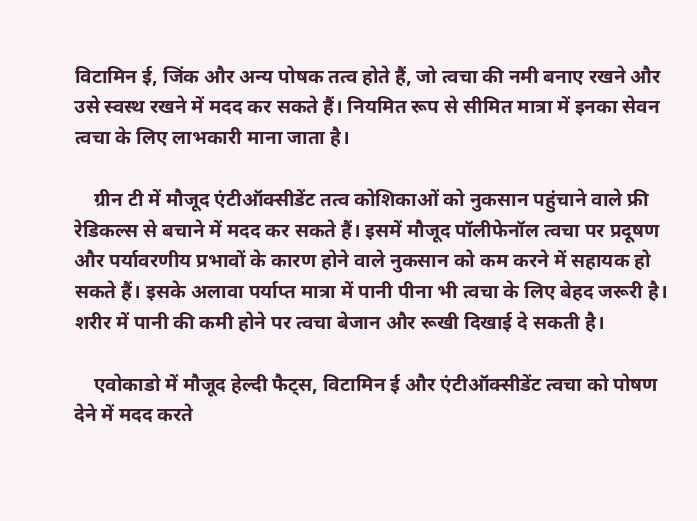विटामिन ई, जिंक और अन्य पोषक तत्व होते हैं, जो त्वचा की नमी बनाए रखने और उसे स्वस्थ रखने में मदद कर सकते हैं। नियमित रूप से सीमित मात्रा में इनका सेवन त्वचा के लिए लाभकारी माना जाता है।

    ग्रीन टी में मौजूद एंटीऑक्सीडेंट तत्व कोशिकाओं को नुकसान पहुंचाने वाले फ्री रेडिकल्स से बचाने में मदद कर सकते हैं। इसमें मौजूद पॉलीफेनॉल त्वचा पर प्रदूषण और पर्यावरणीय प्रभावों के कारण होने वाले नुकसान को कम करने में सहायक हो सकते हैं। इसके अलावा पर्याप्त मात्रा में पानी पीना भी त्वचा के लिए बेहद जरूरी है। शरीर में पानी की कमी होने पर त्वचा बेजान और रूखी दिखाई दे सकती है।

    एवोकाडो में मौजूद हेल्दी फैट्स, विटामिन ई और एंटीऑक्सीडेंट त्वचा को पोषण देने में मदद करते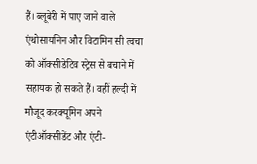हैं। ब्लूबेरी में पाए जाने वाले एंथोसायनिन और विटामिन सी त्वचा को ऑक्सीडेटिव स्ट्रेस से बचाने में सहायक हो सकते हैं। वहीं हल्दी में मौजूद करक्यूमिन अपने एंटीऑक्सीडेंट और एंटी-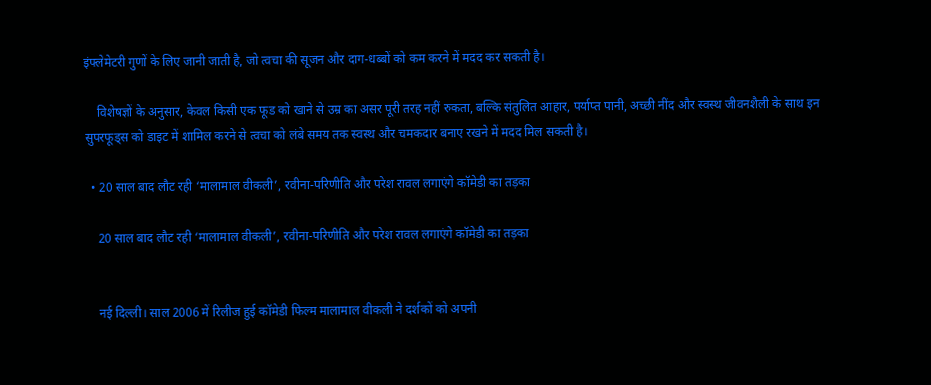इंफ्लेमेटरी गुणों के लिए जानी जाती है, जो त्वचा की सूजन और दाग-धब्बों को कम करने में मदद कर सकती है।

    विशेषज्ञों के अनुसार, केवल किसी एक फूड को खाने से उम्र का असर पूरी तरह नहीं रुकता, बल्कि संतुलित आहार, पर्याप्त पानी, अच्छी नींद और स्वस्थ जीवनशैली के साथ इन सुपरफूड्स को डाइट में शामिल करने से त्वचा को लंबे समय तक स्वस्थ और चमकदार बनाए रखने में मदद मिल सकती है।

  • 20 साल बाद लौट रही ‘मालामाल वीकली’, रवीना-परिणीति और परेश रावल लगाएंगे कॉमेडी का तड़का

    20 साल बाद लौट रही ‘मालामाल वीकली’, रवीना-परिणीति और परेश रावल लगाएंगे कॉमेडी का तड़का


    नई दिल्ली। साल 2006 में रिलीज हुई कॉमेडी फिल्म मालामाल वीकली ने दर्शकों को अपनी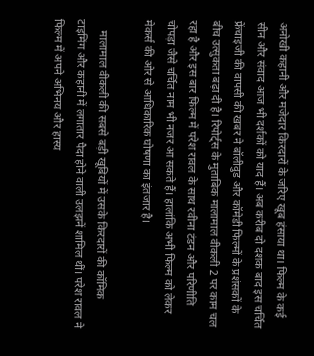अनोखी कहानी और मजेदार किरदारों के जरिए खूब हंसाया था। फिल्म के कई सीन और संवाद आज भी दर्शकों को याद हैं। अब करीब दो दशक बाद इस चर्चित फ्रेंचाइजी की वापसी की खबर ने बॉलीवुड और कॉमेडी फिल्मों के प्रशंसकों के बीच उत्सुकता बढ़ा दी है। रिपोर्ट्स के मुताबिक मालामाल वीकली 2 पर काम चल रहा है और इस बार फिल्म में परेश रावल के साथ रवीना टंडन और परिणीति चोपड़ा जैसे चर्चित नाम भी नजर आ सकते हैं। हालांकि अभी फिल्म को लेकर मेकर्स की ओर से आधिकारिक घोषणा का इंतजार है।

    मालामाल वीकली की सबसे बड़ी खूबियों में उसके किरदारों की कॉमिक टाइमिंग और कहानी में लगातार पैदा होने वाली उलझनें शामिल थीं। परेश रावल ने फिल्म में अपने अभिनय और हास्य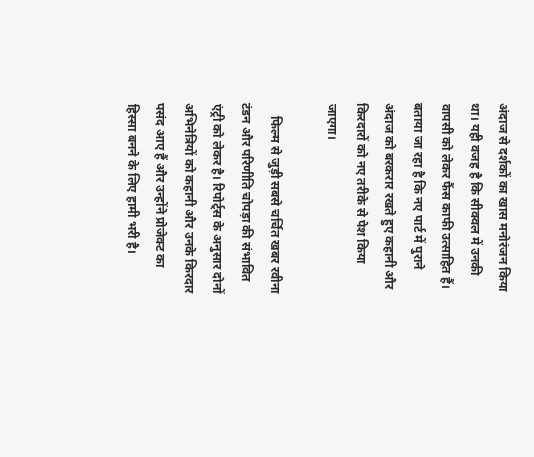अंदाज से दर्शकों का खास मनोरंजन किया था। यही वजह है कि सीक्वल में उनकी वापसी को लेकर फैंस काफी उत्साहित हैं। बताया जा रहा है कि नए पार्ट में पुराने अंदाज को बरकरार रखते हुए कहानी और किरदारों को नए तरीके से पेश किया जाएगा।

    फिल्म से जुड़ी सबसे चर्चित खबर रवीना टंडन और परिणीति चोपड़ा की संभावित एंट्री को लेकर है। रिपोर्ट्स के अनुसार दोनों अभिनेत्रियों को कहानी और उनके किरदार पसंद आए हैं और उन्होंने प्रोजेक्ट का हिस्सा बनने के लिए हामी भरी है।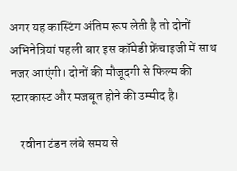अगर यह कास्टिंग अंतिम रूप लेती है तो दोनों अभिनेत्रियां पहली बार इस कॉमेडी फ्रेंचाइजी में साथ नजर आएंगी। दोनों की मौजूदगी से फिल्म की स्टारकास्ट और मजबूत होने की उम्मीद है।

    रवीना टंडन लंबे समय से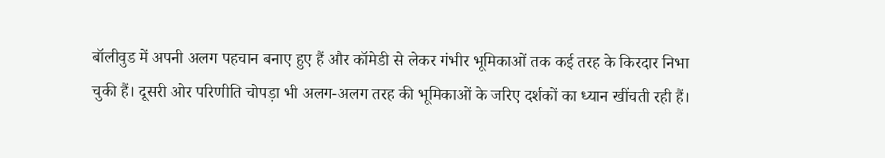बॉलीवुड में अपनी अलग पहचान बनाए हुए हैं और कॉमेडी से लेकर गंभीर भूमिकाओं तक कई तरह के किरदार निभा चुकी हैं। दूसरी ओर परिणीति चोपड़ा भी अलग-अलग तरह की भूमिकाओं के जरिए दर्शकों का ध्यान खींचती रही हैं।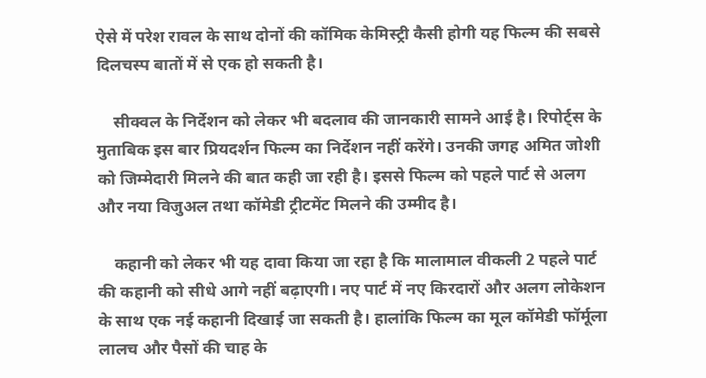ऐसे में परेश रावल के साथ दोनों की कॉमिक केमिस्ट्री कैसी होगी यह फिल्म की सबसे दिलचस्प बातों में से एक हो सकती है।

    सीक्वल के निर्देशन को लेकर भी बदलाव की जानकारी सामने आई है। रिपोर्ट्स के मुताबिक इस बार प्रियदर्शन फिल्म का निर्देशन नहीं करेंगे। उनकी जगह अमित जोशी को जिम्मेदारी मिलने की बात कही जा रही है। इससे फिल्म को पहले पार्ट से अलग और नया विजुअल तथा कॉमेडी ट्रीटमेंट मिलने की उम्मीद है।

    कहानी को लेकर भी यह दावा किया जा रहा है कि मालामाल वीकली 2 पहले पार्ट की कहानी को सीधे आगे नहीं बढ़ाएगी। नए पार्ट में नए किरदारों और अलग लोकेशन के साथ एक नई कहानी दिखाई जा सकती है। हालांकि फिल्म का मूल कॉमेडी फॉर्मूला लालच और पैसों की चाह के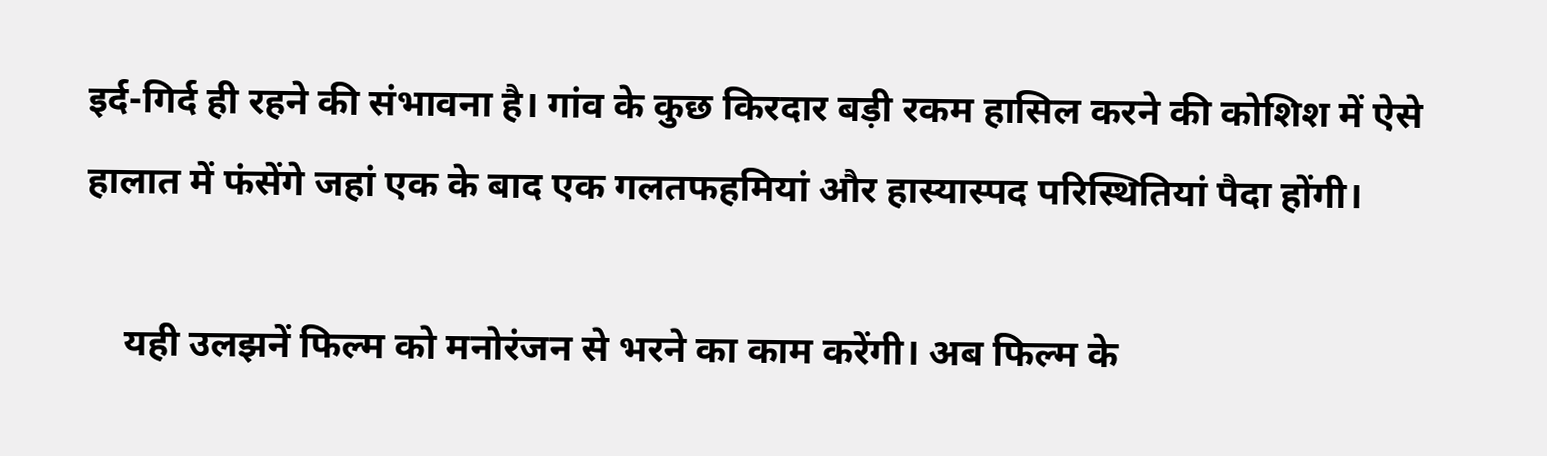इर्द-गिर्द ही रहने की संभावना है। गांव के कुछ किरदार बड़ी रकम हासिल करने की कोशिश में ऐसे हालात में फंसेंगे जहां एक के बाद एक गलतफहमियां और हास्यास्पद परिस्थितियां पैदा होंगी।

    यही उलझनें फिल्म को मनोरंजन से भरने का काम करेंगी। अब फिल्म के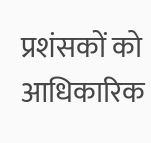प्रशंसकों को आधिकारिक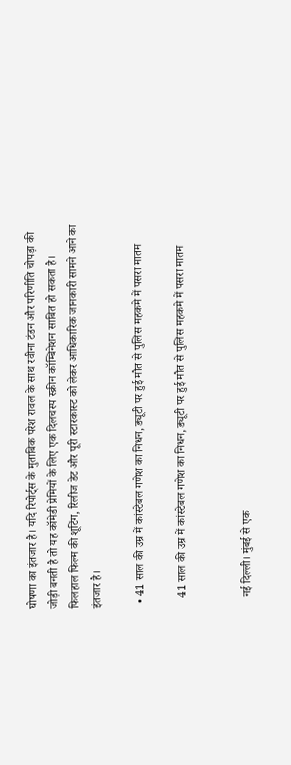घोषणा का इंतजार है। यदि रिपोर्ट्स के मुताबिक परेश रावल के साथ रवीना टंडन और परिणीति चोपड़ा की जोड़ी बनती है तो यह कॉमेडी प्रेमियों के लिए एक दिलचस्प स्क्रीन कॉम्बिनेशन साबित हो सकता है। फिलहाल फिल्म की शूटिंग, रिलीज डेट और पूरी स्टारकास्ट को लेकर आधिकारिक जानकारी सामने आने का इंतजार है।

  • 41 साल की उम्र में कांस्टेबल गणेश का निधन, ड्यूटी पर हुई मौत से पुलिस महकमे में पसरा मातम

    41 साल की उम्र में कांस्टेबल गणेश का निधन, ड्यूटी पर हुई मौत से पुलिस महकमे में पसरा मातम


    नई दिल्ली। मुंबई से एक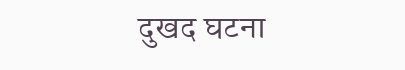दुखद घटना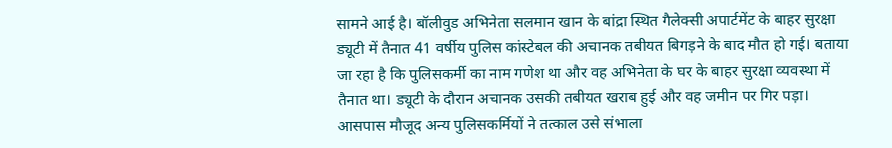सामने आई है। बॉलीवुड अभिनेता सलमान खान के बांद्रा स्थित गैलेक्सी अपार्टमेंट के बाहर सुरक्षा ड्यूटी में तैनात 41 वर्षीय पुलिस कांस्टेबल की अचानक तबीयत बिगड़ने के बाद मौत हो गई। बताया जा रहा है कि पुलिसकर्मी का नाम गणेश था और वह अभिनेता के घर के बाहर सुरक्षा व्यवस्था में तैनात था। ड्यूटी के दौरान अचानक उसकी तबीयत खराब हुई और वह जमीन पर गिर पड़ा। आसपास मौजूद अन्य पुलिसकर्मियों ने तत्काल उसे संभाला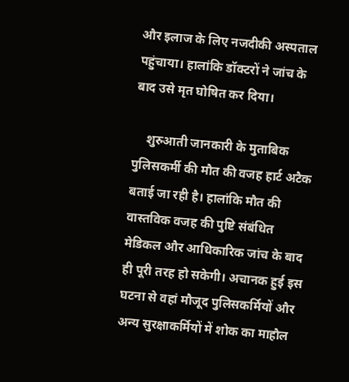और इलाज के लिए नजदीकी अस्पताल पहुंचाया। हालांकि डॉक्टरों ने जांच के बाद उसे मृत घोषित कर दिया।

    शुरुआती जानकारी के मुताबिक पुलिसकर्मी की मौत की वजह हार्ट अटैक बताई जा रही है। हालांकि मौत की वास्तविक वजह की पुष्टि संबंधित मेडिकल और आधिकारिक जांच के बाद ही पूरी तरह हो सकेगी। अचानक हुई इस घटना से वहां मौजूद पुलिसकर्मियों और अन्य सुरक्षाकर्मियों में शोक का माहौल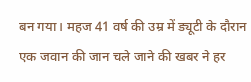बन गया। महज 41 वर्ष की उम्र में ड्यूटी के दौरान एक जवान की जान चले जाने की खबर ने हर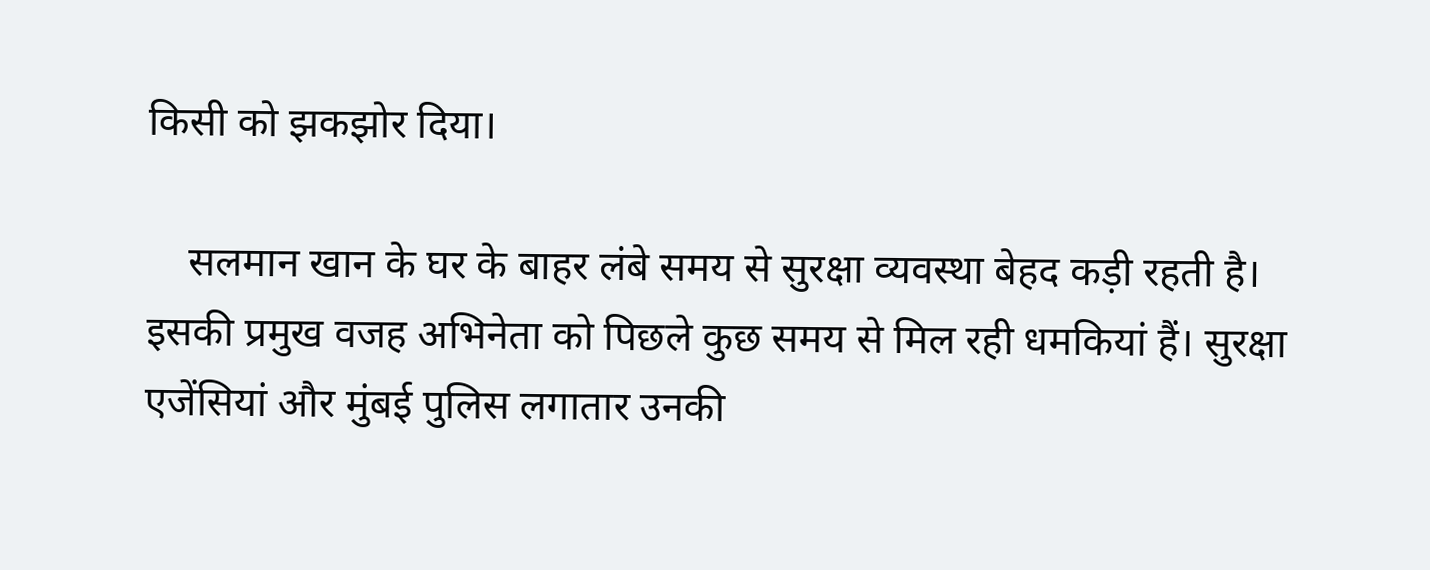किसी को झकझोर दिया।

    सलमान खान के घर के बाहर लंबे समय से सुरक्षा व्यवस्था बेहद कड़ी रहती है। इसकी प्रमुख वजह अभिनेता को पिछले कुछ समय से मिल रही धमकियां हैं। सुरक्षा एजेंसियां और मुंबई पुलिस लगातार उनकी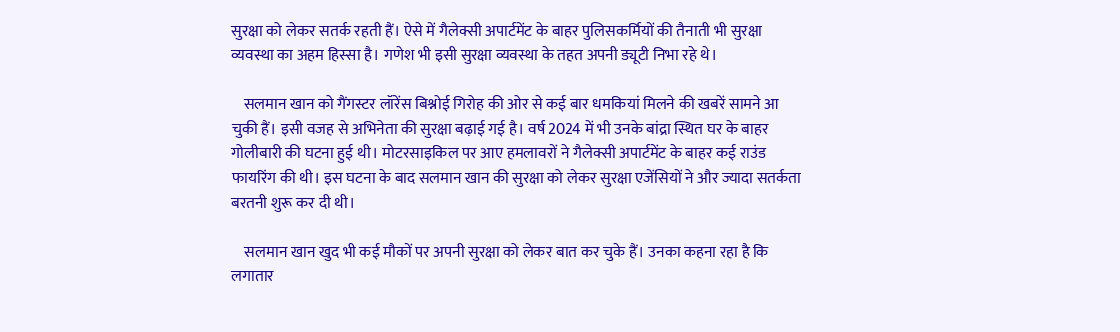सुरक्षा को लेकर सतर्क रहती हैं। ऐसे में गैलेक्सी अपार्टमेंट के बाहर पुलिसकर्मियों की तैनाती भी सुरक्षा व्यवस्था का अहम हिस्सा है। गणेश भी इसी सुरक्षा व्यवस्था के तहत अपनी ड्यूटी निभा रहे थे।

    सलमान खान को गैंगस्टर लॉरेंस बिश्नोई गिरोह की ओर से कई बार धमकियां मिलने की खबरें सामने आ चुकी हैं। इसी वजह से अभिनेता की सुरक्षा बढ़ाई गई है। वर्ष 2024 में भी उनके बांद्रा स्थित घर के बाहर गोलीबारी की घटना हुई थी। मोटरसाइकिल पर आए हमलावरों ने गैलेक्सी अपार्टमेंट के बाहर कई राउंड फायरिंग की थी। इस घटना के बाद सलमान खान की सुरक्षा को लेकर सुरक्षा एजेंसियों ने और ज्यादा सतर्कता बरतनी शुरू कर दी थी।

    सलमान खान खुद भी कई मौकों पर अपनी सुरक्षा को लेकर बात कर चुके हैं। उनका कहना रहा है कि लगातार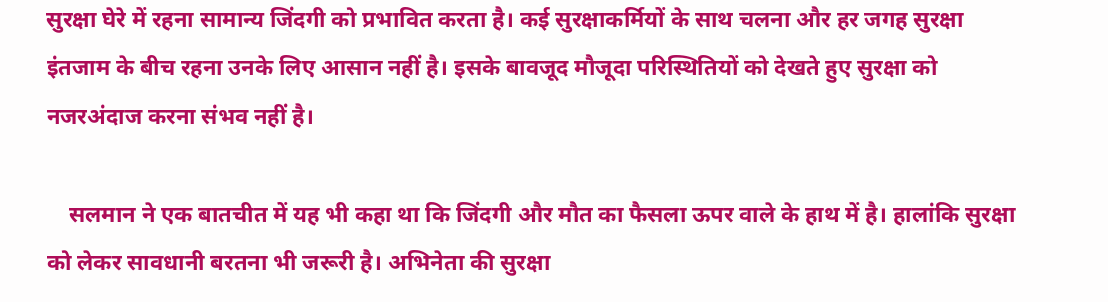सुरक्षा घेरे में रहना सामान्य जिंदगी को प्रभावित करता है। कई सुरक्षाकर्मियों के साथ चलना और हर जगह सुरक्षा इंतजाम के बीच रहना उनके लिए आसान नहीं है। इसके बावजूद मौजूदा परिस्थितियों को देखते हुए सुरक्षा को नजरअंदाज करना संभव नहीं है।

    सलमान ने एक बातचीत में यह भी कहा था कि जिंदगी और मौत का फैसला ऊपर वाले के हाथ में है। हालांकि सुरक्षा को लेकर सावधानी बरतना भी जरूरी है। अभिनेता की सुरक्षा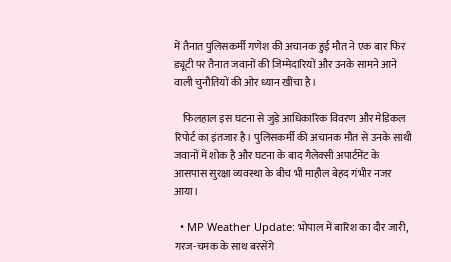में तैनात पुलिसकर्मी गणेश की अचानक हुई मौत ने एक बार फिर ड्यूटी पर तैनात जवानों की जिम्मेदारियों और उनके सामने आने वाली चुनौतियों की ओर ध्यान खींचा है।

    फिलहाल इस घटना से जुड़े आधिकारिक विवरण और मेडिकल रिपोर्ट का इंतजार है। पुलिसकर्मी की अचानक मौत से उनके साथी जवानों में शोक है और घटना के बाद गैलेक्सी अपार्टमेंट के आसपास सुरक्षा व्यवस्था के बीच भी माहौल बेहद गंभीर नजर आया।

  • MP Weather Update: भोपाल में बारिश का दौर जारी, गरज-चमक के साथ बरसेंगे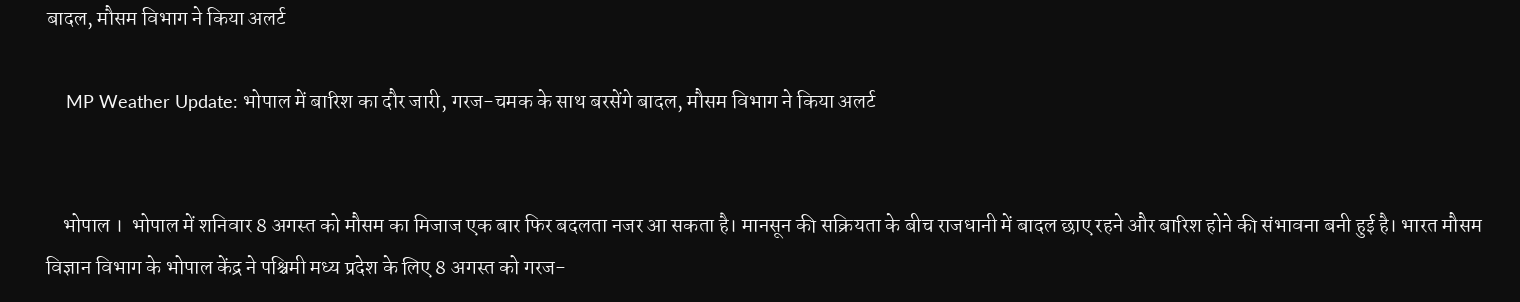बादल, मौसम विभाग ने किया अलर्ट

    MP Weather Update: भोपाल में बारिश का दौर जारी, गरज-चमक के साथ बरसेंगे बादल, मौसम विभाग ने किया अलर्ट


    भोपाल ।  भोपाल में शनिवार 8 अगस्त को मौसम का मिजाज एक बार फिर बदलता नजर आ सकता है। मानसून की सक्रियता के बीच राजधानी में बादल छाए रहने और बारिश होने की संभावना बनी हुई है। भारत मौसम विज्ञान विभाग के भोपाल केंद्र ने पश्चिमी मध्य प्रदेश के लिए 8 अगस्त को गरज-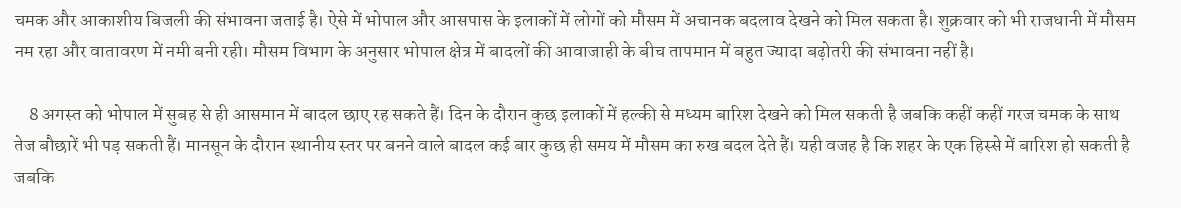चमक और आकाशीय बिजली की संभावना जताई है। ऐसे में भोपाल और आसपास के इलाकों में लोगों को मौसम में अचानक बदलाव देखने को मिल सकता है। शुक्रवार को भी राजधानी में मौसम नम रहा और वातावरण में नमी बनी रही। मौसम विभाग के अनुसार भोपाल क्षेत्र में बादलों की आवाजाही के बीच तापमान में बहुत ज्यादा बढ़ोतरी की संभावना नहीं है।

    8 अगस्त को भोपाल में सुबह से ही आसमान में बादल छाए रह सकते हैं। दिन के दौरान कुछ इलाकों में हल्की से मध्यम बारिश देखने को मिल सकती है जबकि कहीं कहीं गरज चमक के साथ तेज बौछारें भी पड़ सकती हैं। मानसून के दौरान स्थानीय स्तर पर बनने वाले बादल कई बार कुछ ही समय में मौसम का रुख बदल देते हैं। यही वजह है कि शहर के एक हिस्से में बारिश हो सकती है जबकि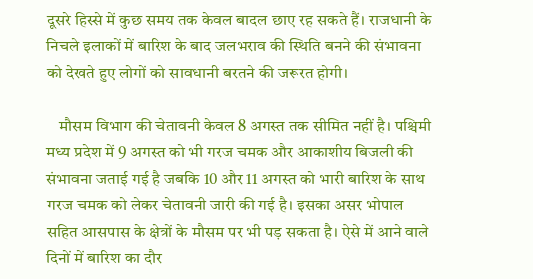दूसरे हिस्से में कुछ समय तक केवल बादल छाए रह सकते हैं। राजधानी के निचले इलाकों में बारिश के बाद जलभराव की स्थिति बनने की संभावना को देखते हुए लोगों को सावधानी बरतने की जरूरत होगी।

    मौसम विभाग की चेतावनी केवल 8 अगस्त तक सीमित नहीं है। पश्चिमी मध्य प्रदेश में 9 अगस्त को भी गरज चमक और आकाशीय बिजली की संभावना जताई गई है जबकि 10 और 11 अगस्त को भारी बारिश के साथ गरज चमक को लेकर चेतावनी जारी की गई है। इसका असर भोपाल सहित आसपास के क्षेत्रों के मौसम पर भी पड़ सकता है। ऐसे में आने वाले दिनों में बारिश का दौर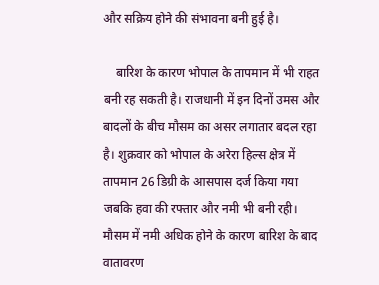और सक्रिय होने की संभावना बनी हुई है।

    बारिश के कारण भोपाल के तापमान में भी राहत बनी रह सकती है। राजधानी में इन दिनों उमस और बादलों के बीच मौसम का असर लगातार बदल रहा है। शुक्रवार को भोपाल के अरेरा हिल्स क्षेत्र में तापमान 26 डिग्री के आसपास दर्ज किया गया जबकि हवा की रफ्तार और नमी भी बनी रही। मौसम में नमी अधिक होने के कारण बारिश के बाद वातावरण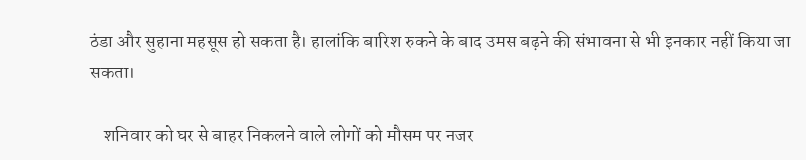ठंडा और सुहाना महसूस हो सकता है। हालांकि बारिश रुकने के बाद उमस बढ़ने की संभावना से भी इनकार नहीं किया जा सकता।

    शनिवार को घर से बाहर निकलने वाले लोगों को मौसम पर नजर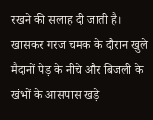रखने की सलाह दी जाती है। खासकर गरज चमक के दौरान खुले मैदानों पेड़ के नीचे और बिजली के खंभों के आसपास खड़े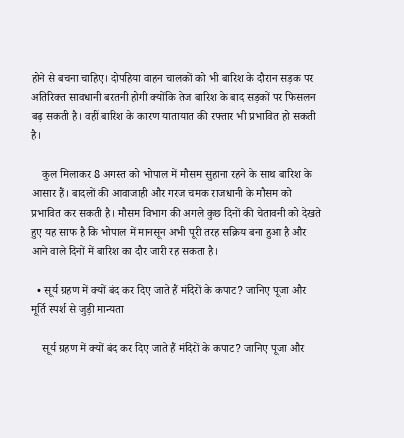होने से बचना चाहिए। दोपहिया वाहन चालकों को भी बारिश के दौरान सड़क पर अतिरिक्त सावधानी बरतनी होगी क्योंकि तेज बारिश के बाद सड़कों पर फिसलन बढ़ सकती है। वहीं बारिश के कारण यातायात की रफ्तार भी प्रभावित हो सकती है।

    कुल मिलाकर 8 अगस्त को भोपाल में मौसम सुहाना रहने के साथ बारिश के आसार हैं। बादलों की आवाजाही और गरज चमक राजधानी के मौसम को प्रभावित कर सकती है। मौसम विभाग की अगले कुछ दिनों की चेतावनी को देखते हुए यह साफ है कि भोपाल में मानसून अभी पूरी तरह सक्रिय बना हुआ है और आने वाले दिनों में बारिश का दौर जारी रह सकता है।

  • सूर्य ग्रहण में क्यों बंद कर दिए जाते हैं मंदिरों के कपाट? जानिए पूजा और मूर्ति स्पर्श से जुड़ी मान्यता

    सूर्य ग्रहण में क्यों बंद कर दिए जाते हैं मंदिरों के कपाट? जानिए पूजा और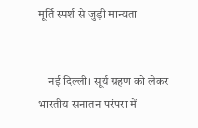मूर्ति स्पर्श से जुड़ी मान्यता


    नई दिल्ली। सूर्य ग्रहण को लेकर भारतीय सनातन परंपरा में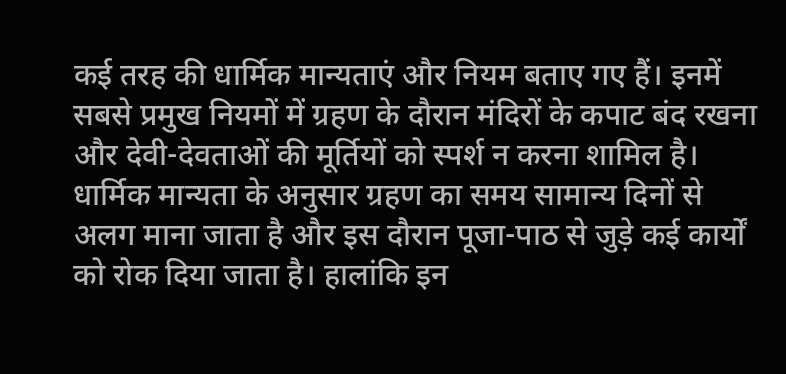कई तरह की धार्मिक मान्यताएं और नियम बताए गए हैं। इनमें सबसे प्रमुख नियमों में ग्रहण के दौरान मंदिरों के कपाट बंद रखना और देवी-देवताओं की मूर्तियों को स्पर्श न करना शामिल है। धार्मिक मान्यता के अनुसार ग्रहण का समय सामान्य दिनों से अलग माना जाता है और इस दौरान पूजा-पाठ से जुड़े कई कार्यों को रोक दिया जाता है। हालांकि इन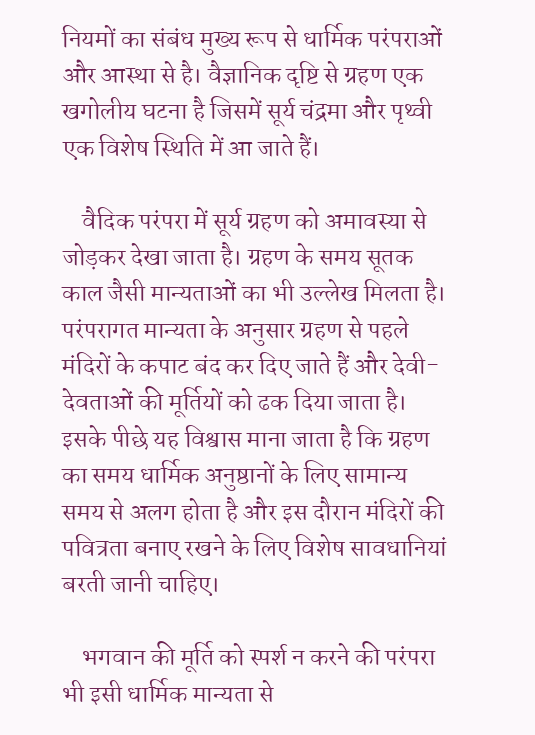नियमों का संबंध मुख्य रूप से धार्मिक परंपराओं और आस्था से है। वैज्ञानिक दृष्टि से ग्रहण एक खगोलीय घटना है जिसमें सूर्य चंद्रमा और पृथ्वी एक विशेष स्थिति में आ जाते हैं।

    वैदिक परंपरा में सूर्य ग्रहण को अमावस्या से जोड़कर देखा जाता है। ग्रहण के समय सूतक काल जैसी मान्यताओं का भी उल्लेख मिलता है। परंपरागत मान्यता के अनुसार ग्रहण से पहले मंदिरों के कपाट बंद कर दिए जाते हैं और देवी-देवताओं की मूर्तियों को ढक दिया जाता है। इसके पीछे यह विश्वास माना जाता है कि ग्रहण का समय धार्मिक अनुष्ठानों के लिए सामान्य समय से अलग होता है और इस दौरान मंदिरों की पवित्रता बनाए रखने के लिए विशेष सावधानियां बरती जानी चाहिए।

    भगवान की मूर्ति को स्पर्श न करने की परंपरा भी इसी धार्मिक मान्यता से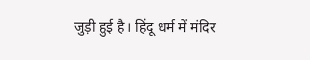जुड़ी हुई है। हिंदू धर्म में मंदिर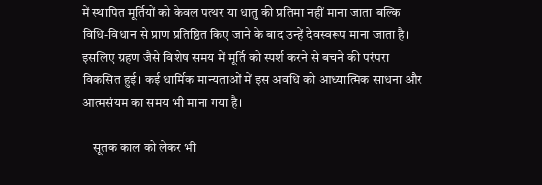में स्थापित मूर्तियों को केवल पत्थर या धातु की प्रतिमा नहीं माना जाता बल्कि विधि-विधान से प्राण प्रतिष्ठित किए जाने के बाद उन्हें देवस्वरूप माना जाता है। इसलिए ग्रहण जैसे विशेष समय में मूर्ति को स्पर्श करने से बचने की परंपरा विकसित हुई। कई धार्मिक मान्यताओं में इस अवधि को आध्यात्मिक साधना और आत्मसंयम का समय भी माना गया है।

    सूतक काल को लेकर भी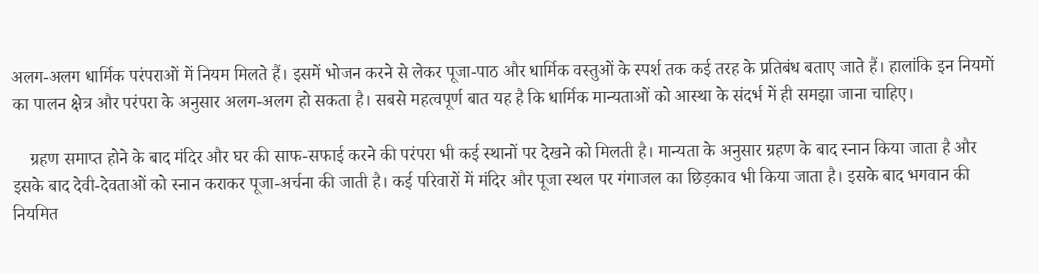अलग-अलग धार्मिक परंपराओं में नियम मिलते हैं। इसमें भोजन करने से लेकर पूजा-पाठ और धार्मिक वस्तुओं के स्पर्श तक कई तरह के प्रतिबंध बताए जाते हैं। हालांकि इन नियमों का पालन क्षेत्र और परंपरा के अनुसार अलग-अलग हो सकता है। सबसे महत्वपूर्ण बात यह है कि धार्मिक मान्यताओं को आस्था के संदर्भ में ही समझा जाना चाहिए।

    ग्रहण समाप्त होने के बाद मंदिर और घर की साफ-सफाई करने की परंपरा भी कई स्थानों पर देखने को मिलती है। मान्यता के अनुसार ग्रहण के बाद स्नान किया जाता है और इसके बाद देवी-देवताओं को स्नान कराकर पूजा-अर्चना की जाती है। कई परिवारों में मंदिर और पूजा स्थल पर गंगाजल का छिड़काव भी किया जाता है। इसके बाद भगवान की नियमित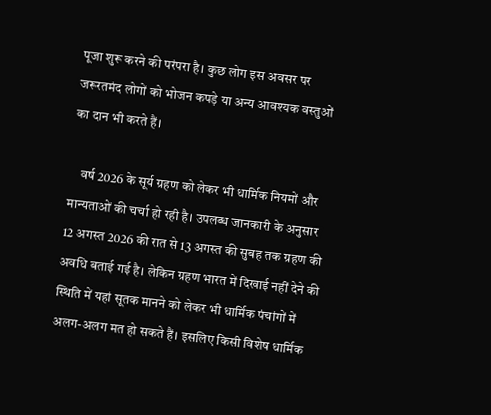पूजा शुरू करने की परंपरा है। कुछ लोग इस अवसर पर जरूरतमंद लोगों को भोजन कपड़े या अन्य आवश्यक वस्तुओं का दान भी करते हैं।

    वर्ष 2026 के सूर्य ग्रहण को लेकर भी धार्मिक नियमों और मान्यताओं की चर्चा हो रही है। उपलब्ध जानकारी के अनुसार 12 अगस्त 2026 की रात से 13 अगस्त की सुबह तक ग्रहण की अवधि बताई गई है। लेकिन ग्रहण भारत में दिखाई नहीं देने की स्थिति में यहां सूतक मानने को लेकर भी धार्मिक पंचांगों में अलग-अलग मत हो सकते हैं। इसलिए किसी विशेष धार्मिक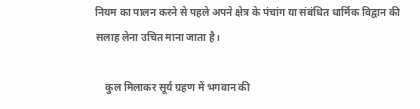नियम का पालन करने से पहले अपने क्षेत्र के पंचांग या संबंधित धार्मिक विद्वान की सलाह लेना उचित माना जाता है।

    कुल मिलाकर सूर्य ग्रहण में भगवान की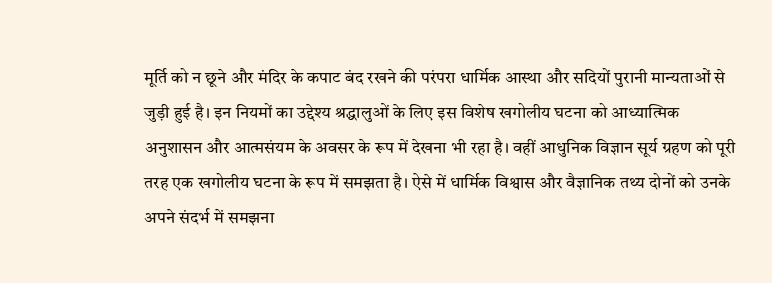मूर्ति को न छूने और मंदिर के कपाट बंद रखने की परंपरा धार्मिक आस्था और सदियों पुरानी मान्यताओं से जुड़ी हुई है। इन नियमों का उद्देश्य श्रद्धालुओं के लिए इस विशेष खगोलीय घटना को आध्यात्मिक अनुशासन और आत्मसंयम के अवसर के रूप में देखना भी रहा है। वहीं आधुनिक विज्ञान सूर्य ग्रहण को पूरी तरह एक खगोलीय घटना के रूप में समझता है। ऐसे में धार्मिक विश्वास और वैज्ञानिक तथ्य दोनों को उनके अपने संदर्भ में समझना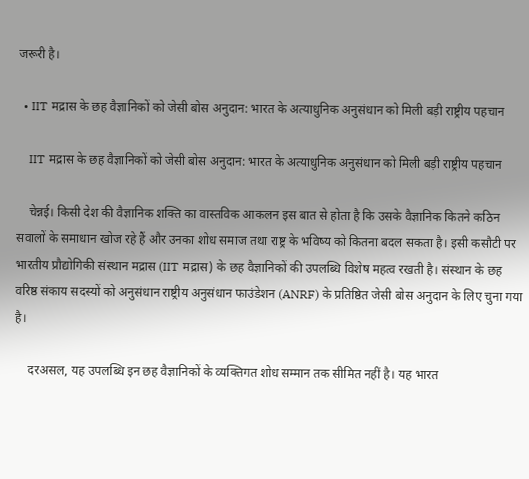जरूरी है।

  • IIT मद्रास के छह वैज्ञानिकों को जेसी बोस अनुदान: भारत के अत्याधुनिक अनुसंधान को मिली बड़ी राष्ट्रीय पहचान

    IIT मद्रास के छह वैज्ञानिकों को जेसी बोस अनुदान: भारत के अत्याधुनिक अनुसंधान को मिली बड़ी राष्ट्रीय पहचान

    चेन्नई। किसी देश की वैज्ञानिक शक्ति का वास्तविक आकलन इस बात से होता है कि उसके वैज्ञानिक कितने कठिन सवालों के समाधान खोज रहे हैं और उनका शोध समाज तथा राष्ट्र के भविष्य को कितना बदल सकता है। इसी कसौटी पर भारतीय प्रौद्योगिकी संस्थान मद्रास (IIT मद्रास) के छह वैज्ञानिकों की उपलब्धि विशेष महत्व रखती है। संस्थान के छह वरिष्ठ संकाय सदस्यों को अनुसंधान राष्ट्रीय अनुसंधान फाउंडेशन (ANRF) के प्रतिष्ठित जेसी बोस अनुदान के लिए चुना गया है।

    दरअसल, यह उपलब्धि इन छह वैज्ञानिकों के व्यक्तिगत शोध सम्मान तक सीमित नहीं है। यह भारत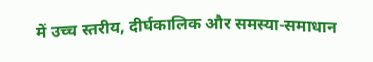में उच्च स्तरीय, दीर्घकालिक और समस्या-समाधान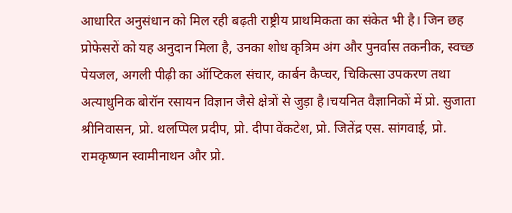आधारित अनुसंधान को मिल रही बढ़ती राष्ट्रीय प्राथमिकता का संकेत भी है। जिन छह प्रोफेसरों को यह अनुदान मिला है, उनका शोध कृत्रिम अंग और पुनर्वास तकनीक, स्वच्छ पेयजल, अगली पीढ़ी का ऑप्टिकल संचार, कार्बन कैप्चर, चिकित्सा उपकरण तथा अत्याधुनिक बोरॉन रसायन विज्ञान जैसे क्षेत्रों से जुड़ा है।चयनित वैज्ञानिकों में प्रो. सुजाता श्रीनिवासन, प्रो. थलप्पिल प्रदीप, प्रो. दीपा वेंकटेश, प्रो. जितेंद्र एस. सांगवाई, प्रो. रामकृष्णन स्वामीनाथन और प्रो.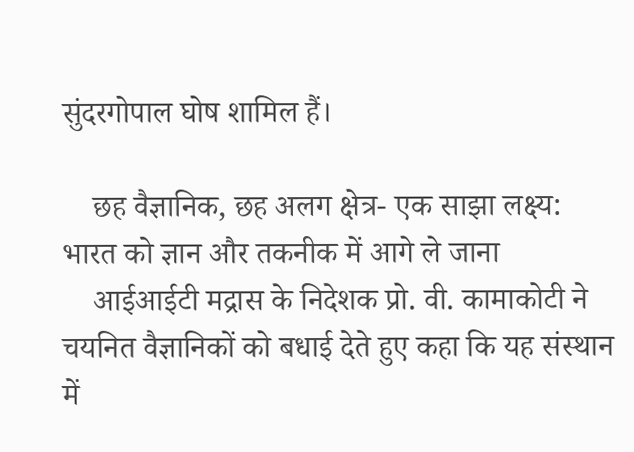सुंदरगोपाल घोष शामिल हैं।

    छह वैज्ञानिक, छह अलग क्षेत्र- एक साझा लक्ष्य: भारत को ज्ञान और तकनीक में आगे ले जाना
    आईआईटी मद्रास के निदेशक प्रो. वी. कामाकोटी ने चयनित वैज्ञानिकों को बधाई देते हुए कहा कि यह संस्थान में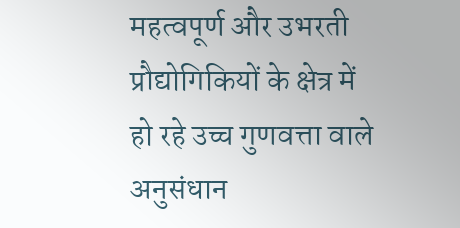महत्वपूर्ण और उभरती प्रौद्योगिकियों के क्षेत्र में हो रहे उच्च गुणवत्ता वाले अनुसंधान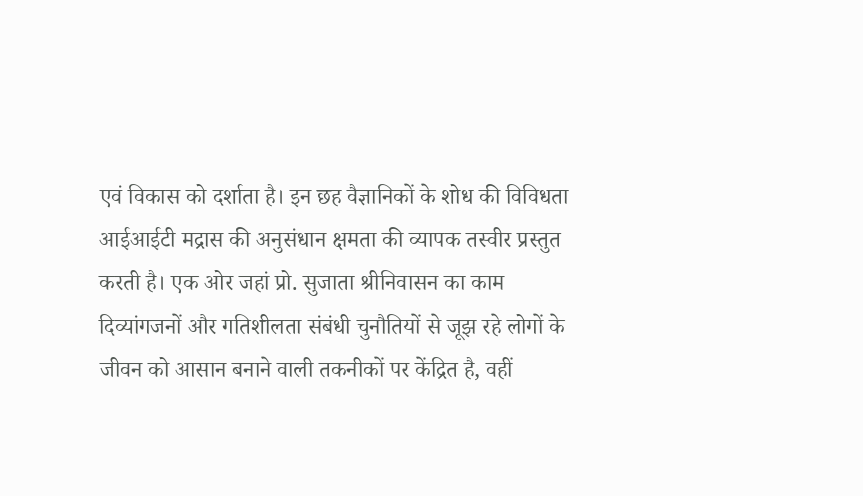एवं विकास को दर्शाता है। इन छह वैज्ञानिकों के शोध की विविधता आईआईटी मद्रास की अनुसंधान क्षमता की व्यापक तस्वीर प्रस्तुत करती है। एक ओर जहां प्रो. सुजाता श्रीनिवासन का काम दिव्यांगजनों और गतिशीलता संबंधी चुनौतियों से जूझ रहे लोगों के जीवन को आसान बनाने वाली तकनीकों पर केंद्रित है, वहीं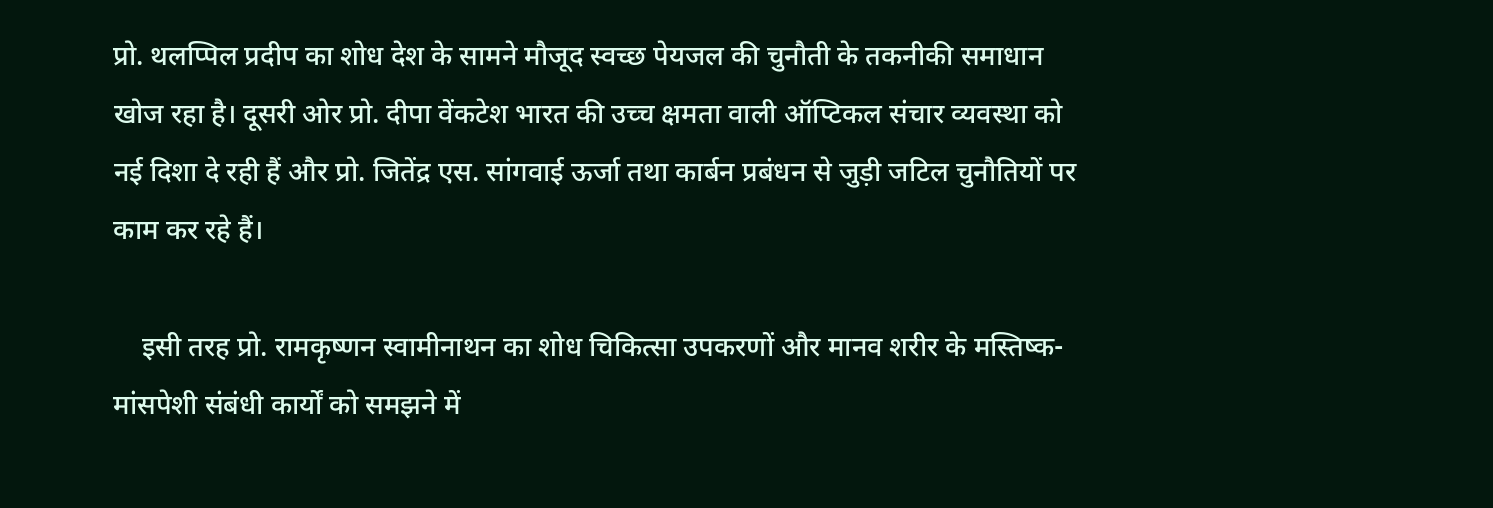प्रो. थलप्पिल प्रदीप का शोध देश के सामने मौजूद स्वच्छ पेयजल की चुनौती के तकनीकी समाधान खोज रहा है। दूसरी ओर प्रो. दीपा वेंकटेश भारत की उच्च क्षमता वाली ऑप्टिकल संचार व्यवस्था को नई दिशा दे रही हैं और प्रो. जितेंद्र एस. सांगवाई ऊर्जा तथा कार्बन प्रबंधन से जुड़ी जटिल चुनौतियों पर काम कर रहे हैं।

    इसी तरह प्रो. रामकृष्णन स्वामीनाथन का शोध चिकित्सा उपकरणों और मानव शरीर के मस्तिष्क-मांसपेशी संबंधी कार्यों को समझने में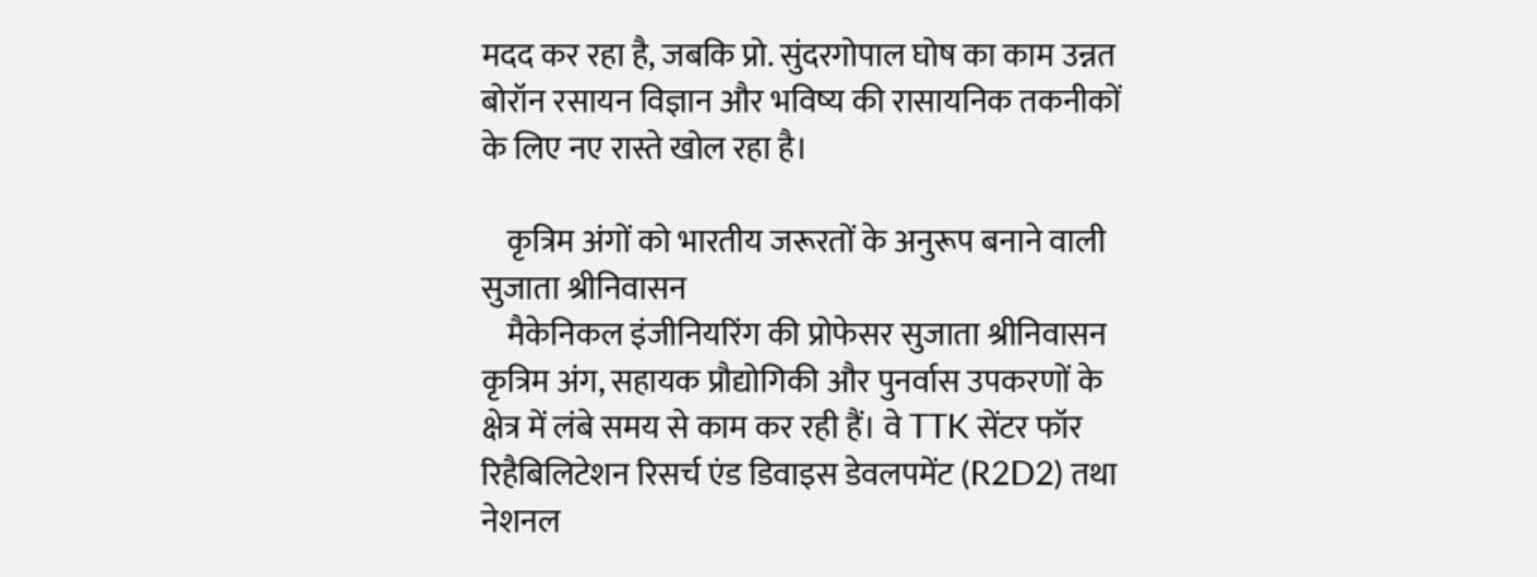मदद कर रहा है, जबकि प्रो. सुंदरगोपाल घोष का काम उन्नत बोरॉन रसायन विज्ञान और भविष्य की रासायनिक तकनीकों के लिए नए रास्ते खोल रहा है।

    कृत्रिम अंगों को भारतीय जरूरतों के अनुरूप बनाने वाली सुजाता श्रीनिवासन
    मैकेनिकल इंजीनियरिंग की प्रोफेसर सुजाता श्रीनिवासन कृत्रिम अंग, सहायक प्रौद्योगिकी और पुनर्वास उपकरणों के क्षेत्र में लंबे समय से काम कर रही हैं। वे TTK सेंटर फॉर रिहैबिलिटेशन रिसर्च एंड डिवाइस डेवलपमेंट (R2D2) तथा नेशनल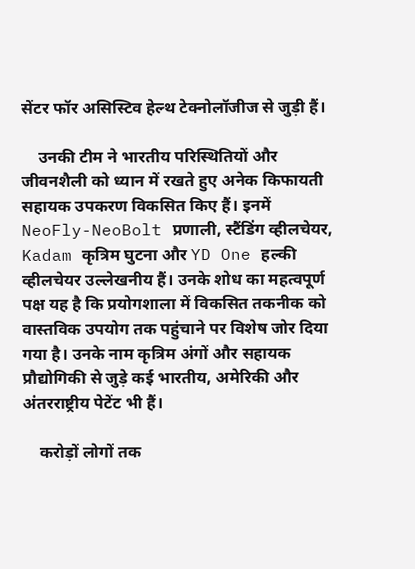सेंटर फॉर असिस्टिव हेल्थ टेक्नोलॉजीज से जुड़ी हैं।

    उनकी टीम ने भारतीय परिस्थितियों और जीवनशैली को ध्यान में रखते हुए अनेक किफायती सहायक उपकरण विकसित किए हैं। इनमें NeoFly-NeoBolt प्रणाली, स्टैंडिंग व्हीलचेयर, Kadam कृत्रिम घुटना और YD One हल्की व्हीलचेयर उल्लेखनीय हैं। उनके शोध का महत्वपूर्ण पक्ष यह है कि प्रयोगशाला में विकसित तकनीक को वास्तविक उपयोग तक पहुंचाने पर विशेष जोर दिया गया है। उनके नाम कृत्रिम अंगों और सहायक प्रौद्योगिकी से जुड़े कई भारतीय, अमेरिकी और अंतरराष्ट्रीय पेटेंट भी हैं।

    करोड़ों लोगों तक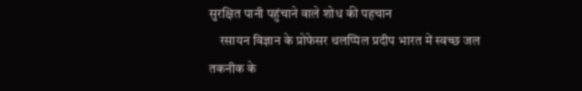सुरक्षित पानी पहुंचाने वाले शोध की पहचान
    रसायन विज्ञान के प्रोफेसर थलप्पिल प्रदीप भारत में स्वच्छ जल तकनीक के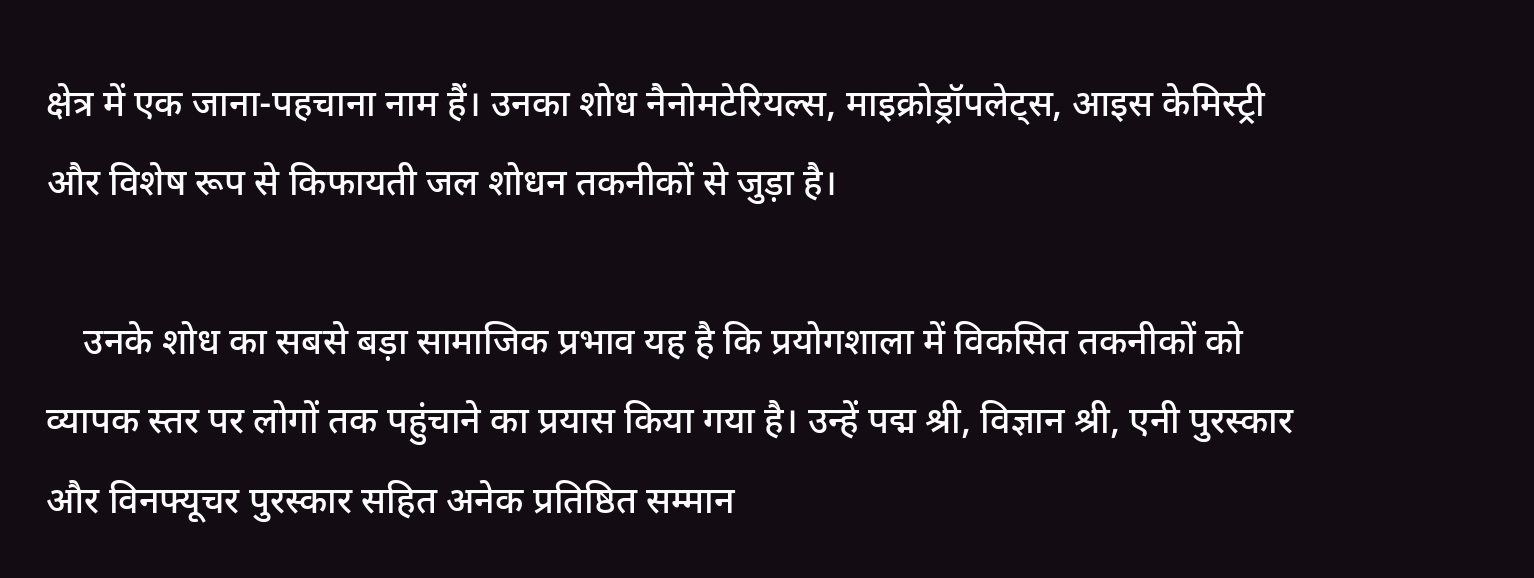क्षेत्र में एक जाना-पहचाना नाम हैं। उनका शोध नैनोमटेरियल्स, माइक्रोड्रॉपलेट्स, आइस केमिस्ट्री और विशेष रूप से किफायती जल शोधन तकनीकों से जुड़ा है।

    उनके शोध का सबसे बड़ा सामाजिक प्रभाव यह है कि प्रयोगशाला में विकसित तकनीकों को व्यापक स्तर पर लोगों तक पहुंचाने का प्रयास किया गया है। उन्हें पद्म श्री, विज्ञान श्री, एनी पुरस्कार और विनफ्यूचर पुरस्कार सहित अनेक प्रतिष्ठित सम्मान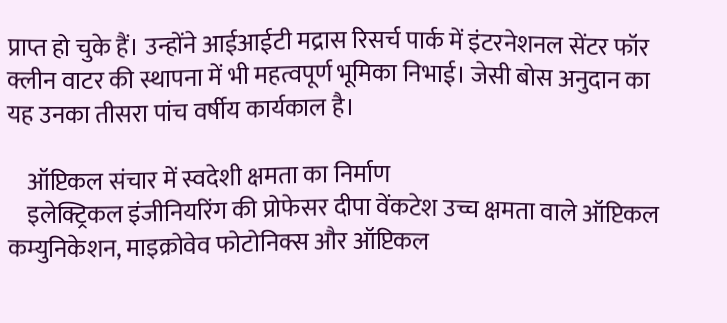प्राप्त हो चुके हैं। उन्होंने आईआईटी मद्रास रिसर्च पार्क में इंटरनेशनल सेंटर फॉर क्लीन वाटर की स्थापना में भी महत्वपूर्ण भूमिका निभाई। जेसी बोस अनुदान का यह उनका तीसरा पांच वर्षीय कार्यकाल है।

    ऑप्टिकल संचार में स्वदेशी क्षमता का निर्माण
    इलेक्ट्रिकल इंजीनियरिंग की प्रोफेसर दीपा वेंकटेश उच्च क्षमता वाले ऑप्टिकल कम्युनिकेशन, माइक्रोवेव फोटोनिक्स और ऑप्टिकल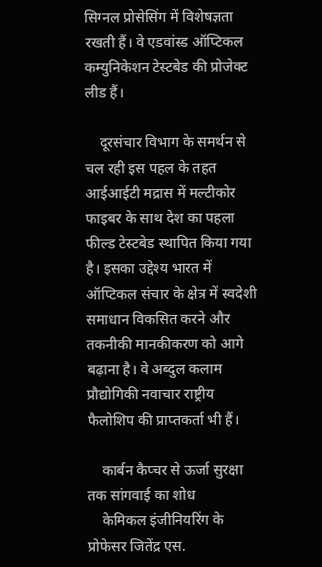सिग्नल प्रोसेसिंग में विशेषज्ञता रखती हैं। वे एडवांस्ड ऑप्टिकल कम्युनिकेशन टेस्टबेड की प्रोजेक्ट लीड हैं।

    दूरसंचार विभाग के समर्थन से चल रही इस पहल के तहत आईआईटी मद्रास में मल्टीकोर फाइबर के साथ देश का पहला फील्ड टेस्टबेड स्थापित किया गया है। इसका उद्देश्य भारत में ऑप्टिकल संचार के क्षेत्र में स्वदेशी समाधान विकसित करने और तकनीकी मानकीकरण को आगे बढ़ाना है। वे अब्दुल कलाम प्रौद्योगिकी नवाचार राष्ट्रीय फैलोशिप की प्राप्तकर्ता भी हैं।

    कार्बन कैप्चर से ऊर्जा सुरक्षा तक सांगवाई का शोध
    केमिकल इंजीनियरिंग के प्रोफेसर जितेंद्र एस.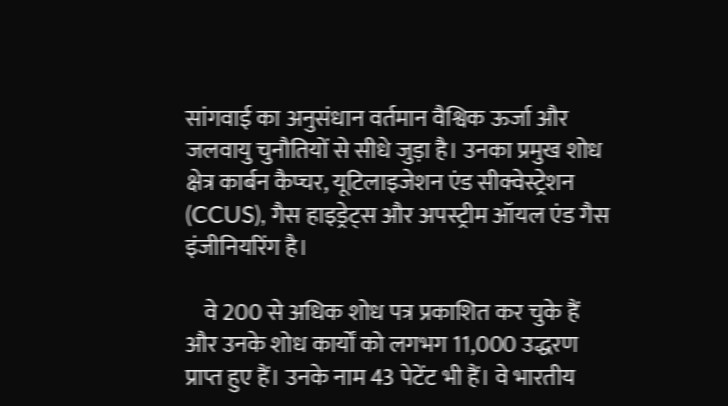सांगवाई का अनुसंधान वर्तमान वैश्विक ऊर्जा और जलवायु चुनौतियों से सीधे जुड़ा है। उनका प्रमुख शोध क्षेत्र कार्बन कैप्चर, यूटिलाइजेशन एंड सीक्वेस्ट्रेशन (CCUS), गैस हाइड्रेट्स और अपस्ट्रीम ऑयल एंड गैस इंजीनियरिंग है।

    वे 200 से अधिक शोध पत्र प्रकाशित कर चुके हैं और उनके शोध कार्यों को लगभग 11,000 उद्धरण प्राप्त हुए हैं। उनके नाम 43 पेटेंट भी हैं। वे भारतीय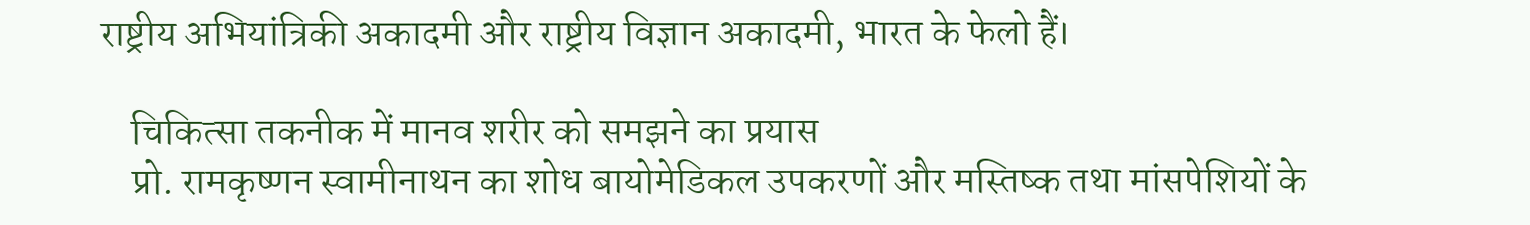राष्ट्रीय अभियांत्रिकी अकादमी और राष्ट्रीय विज्ञान अकादमी, भारत के फेलो हैं।

    चिकित्सा तकनीक में मानव शरीर को समझने का प्रयास
    प्रो. रामकृष्णन स्वामीनाथन का शोध बायोमेडिकल उपकरणों और मस्तिष्क तथा मांसपेशियों के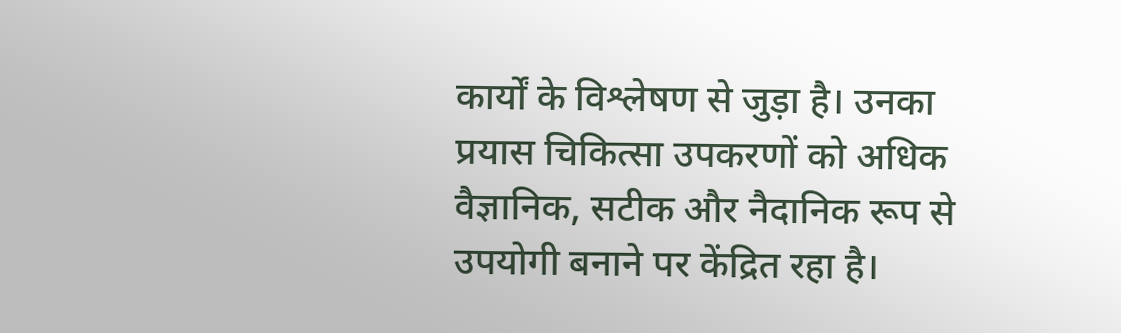कार्यों के विश्लेषण से जुड़ा है। उनका प्रयास चिकित्सा उपकरणों को अधिक वैज्ञानिक, सटीक और नैदानिक रूप से उपयोगी बनाने पर केंद्रित रहा है।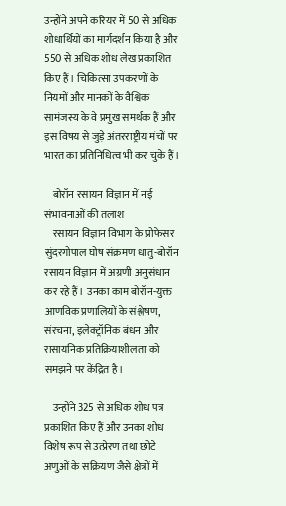उन्होंने अपने करियर में 50 से अधिक शोधार्थियों का मार्गदर्शन किया है और 550 से अधिक शोध लेख प्रकाशित किए हैं। चिकित्सा उपकरणों के नियमों और मानकों के वैश्विक सामंजस्य के वे प्रमुख समर्थक हैं और इस विषय से जुड़े अंतरराष्ट्रीय मंचों पर भारत का प्रतिनिधित्व भी कर चुके हैं।

    बोरॉन रसायन विज्ञान में नई संभावनाओं की तलाश
    रसायन विज्ञान विभाग के प्रोफेसर सुंदरगोपाल घोष संक्रमण धातु-बोरॉन रसायन विज्ञान में अग्रणी अनुसंधान कर रहे हैं। उनका काम बोरॉन-युक्त आणविक प्रणालियों के संश्लेषण, संरचना, इलेक्ट्रॉनिक बंधन और रासायनिक प्रतिक्रियाशीलता को समझने पर केंद्रित है।

    उन्होंने 325 से अधिक शोध पत्र प्रकाशित किए हैं और उनका शोध विशेष रूप से उत्प्रेरण तथा छोटे अणुओं के सक्रियण जैसे क्षेत्रों में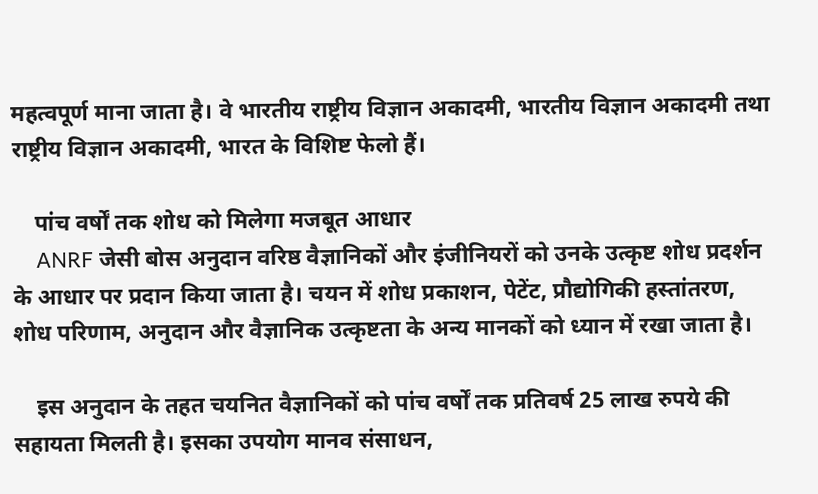महत्वपूर्ण माना जाता है। वे भारतीय राष्ट्रीय विज्ञान अकादमी, भारतीय विज्ञान अकादमी तथा राष्ट्रीय विज्ञान अकादमी, भारत के विशिष्ट फेलो हैं।

    पांच वर्षों तक शोध को मिलेगा मजबूत आधार
    ANRF जेसी बोस अनुदान वरिष्ठ वैज्ञानिकों और इंजीनियरों को उनके उत्कृष्ट शोध प्रदर्शन के आधार पर प्रदान किया जाता है। चयन में शोध प्रकाशन, पेटेंट, प्रौद्योगिकी हस्तांतरण, शोध परिणाम, अनुदान और वैज्ञानिक उत्कृष्टता के अन्य मानकों को ध्यान में रखा जाता है।

    इस अनुदान के तहत चयनित वैज्ञानिकों को पांच वर्षों तक प्रतिवर्ष 25 लाख रुपये की सहायता मिलती है। इसका उपयोग मानव संसाधन,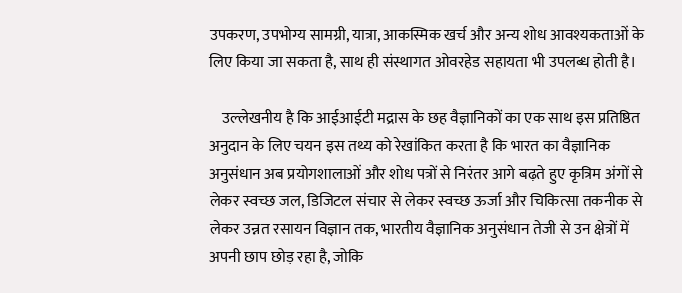उपकरण, उपभोग्य सामग्री, यात्रा, आकस्मिक खर्च और अन्य शोध आवश्यकताओं के लिए किया जा सकता है, साथ ही संस्थागत ओवरहेड सहायता भी उपलब्ध होती है।

    उल्‍लेखनीय है कि आईआईटी मद्रास के छह वैज्ञानिकों का एक साथ इस प्रतिष्ठित अनुदान के लिए चयन इस तथ्य को रेखांकित करता है कि भारत का वैज्ञानिक अनुसंधान अब प्रयोगशालाओं और शोध पत्रों से निरंतर आगे बढ़ते हुए कृत्रिम अंगों से लेकर स्वच्छ जल, डिजिटल संचार से लेकर स्वच्छ ऊर्जा और चिकित्सा तकनीक से लेकर उन्नत रसायन विज्ञान तक, भारतीय वैज्ञानिक अनुसंधान तेजी से उन क्षेत्रों में अपनी छाप छोड़ रहा है, जोकि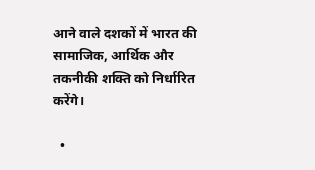आने वाले दशकों में भारत की सामाजिक, आर्थिक और तकनीकी शक्ति को निर्धारित करेंगे।

  •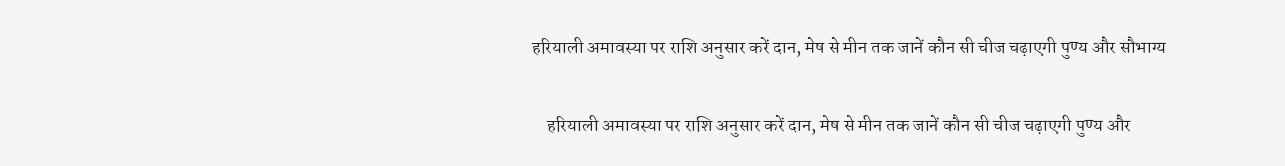हरियाली अमावस्या पर राशि अनुसार करें दान, मेष से मीन तक जानें कौन सी चीज चढ़ाएगी पुण्य और सौभाग्य

    हरियाली अमावस्या पर राशि अनुसार करें दान, मेष से मीन तक जानें कौन सी चीज चढ़ाएगी पुण्य और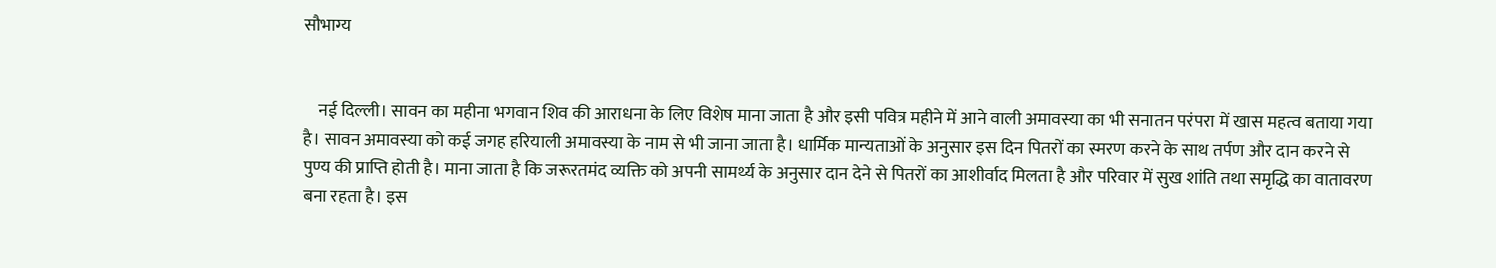सौभाग्य


    नई दिल्ली। सावन का महीना भगवान शिव की आराधना के लिए विशेष माना जाता है और इसी पवित्र महीने में आने वाली अमावस्या का भी सनातन परंपरा में खास महत्व बताया गया है। सावन अमावस्या को कई जगह हरियाली अमावस्या के नाम से भी जाना जाता है। धार्मिक मान्यताओं के अनुसार इस दिन पितरों का स्मरण करने के साथ तर्पण और दान करने से पुण्य की प्राप्ति होती है। माना जाता है कि जरूरतमंद व्यक्ति को अपनी सामर्थ्य के अनुसार दान देने से पितरों का आशीर्वाद मिलता है और परिवार में सुख शांति तथा समृद्धि का वातावरण बना रहता है। इस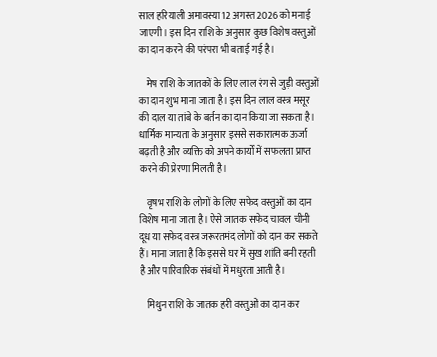साल हरियाली अमावस्या 12 अगस्त 2026 को मनाई जाएगी। इस दिन राशि के अनुसार कुछ विशेष वस्तुओं का दान करने की परंपरा भी बताई गई है।

    मेष राशि के जातकों के लिए लाल रंग से जुड़ी वस्तुओं का दान शुभ माना जाता है। इस दिन लाल वस्त्र मसूर की दाल या तांबे के बर्तन का दान किया जा सकता है। धार्मिक मान्यता के अनुसार इससे सकारात्मक ऊर्जा बढ़ती है और व्यक्ति को अपने कार्यों में सफलता प्राप्त करने की प्रेरणा मिलती है।

    वृषभ राशि के लोगों के लिए सफेद वस्तुओं का दान विशेष माना जाता है। ऐसे जातक सफेद चावल चीनी दूध या सफेद वस्त्र जरूरतमंद लोगों को दान कर सकते हैं। माना जाता है कि इससे घर में सुख शांति बनी रहती है और पारिवारिक संबंधों में मधुरता आती है।

    मिथुन राशि के जातक हरी वस्तुओं का दान कर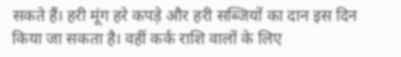सकते हैं। हरी मूंग हरे कपड़े और हरी सब्जियों का दान इस दिन किया जा सकता है। वहीं कर्क राशि वालों के लिए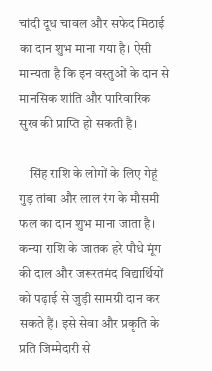चांदी दूध चावल और सफेद मिठाई का दान शुभ माना गया है। ऐसी मान्यता है कि इन वस्तुओं के दान से मानसिक शांति और पारिवारिक सुख की प्राप्ति हो सकती है।

    सिंह राशि के लोगों के लिए गेहूं गुड़ तांबा और लाल रंग के मौसमी फल का दान शुभ माना जाता है। कन्या राशि के जातक हरे पौधे मूंग की दाल और जरूरतमंद विद्यार्थियों को पढ़ाई से जुड़ी सामग्री दान कर सकते हैं। इसे सेवा और प्रकृति के प्रति जिम्मेदारी से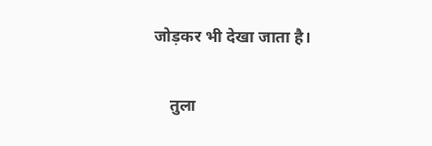जोड़कर भी देखा जाता है।

    तुला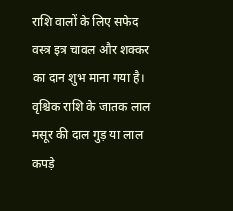राशि वालों के लिए सफेद वस्त्र इत्र चावल और शक्कर का दान शुभ माना गया है। वृश्चिक राशि के जातक लाल मसूर की दाल गुड़ या लाल कपड़े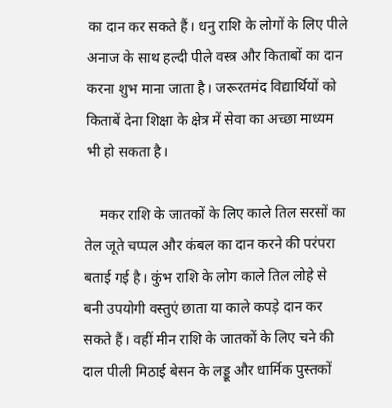का दान कर सकते हैं। धनु राशि के लोगों के लिए पीले अनाज के साथ हल्दी पीले वस्त्र और किताबों का दान करना शुभ माना जाता है। जरूरतमंद विद्यार्थियों को किताबें देना शिक्षा के क्षेत्र में सेवा का अच्छा माध्यम भी हो सकता है।

    मकर राशि के जातकों के लिए काले तिल सरसों का तेल जूते चप्पल और कंबल का दान करने की परंपरा बताई गई है। कुंभ राशि के लोग काले तिल लोहे से बनी उपयोगी वस्तुएं छाता या काले कपड़े दान कर सकते हैं। वहीं मीन राशि के जातकों के लिए चने की दाल पीली मिठाई बेसन के लड्डू और धार्मिक पुस्तकों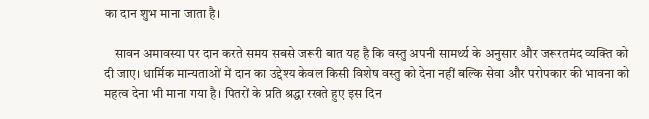का दान शुभ माना जाता है।

    सावन अमावस्या पर दान करते समय सबसे जरूरी बात यह है कि वस्तु अपनी सामर्थ्य के अनुसार और जरूरतमंद व्यक्ति को दी जाए। धार्मिक मान्यताओं में दान का उद्देश्य केवल किसी विशेष वस्तु को देना नहीं बल्कि सेवा और परोपकार की भावना को महत्व देना भी माना गया है। पितरों के प्रति श्रद्धा रखते हुए इस दिन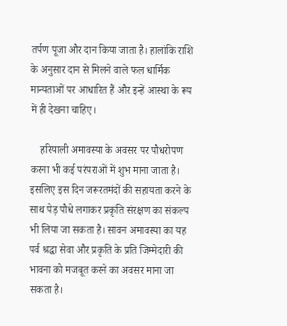तर्पण पूजा और दान किया जाता है। हालांकि राशि के अनुसार दान से मिलने वाले फल धार्मिक मान्यताओं पर आधारित हैं और इन्हें आस्था के रूप में ही देखना चाहिए।

    हरियाली अमावस्या के अवसर पर पौधरोपण करना भी कई परंपराओं में शुभ माना जाता है। इसलिए इस दिन जरूरतमंदों की सहायता करने के साथ पेड़ पौधे लगाकर प्रकृति संरक्षण का संकल्प भी लिया जा सकता है। सावन अमावस्या का यह पर्व श्रद्धा सेवा और प्रकृति के प्रति जिम्मेदारी की भावना को मजबूत करने का अवसर माना जा सकता है।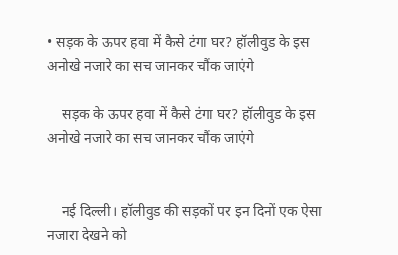• सड़क के ऊपर हवा में कैसे टंगा घर? हॉलीवुड के इस अनोखे नजारे का सच जानकर चौंक जाएंगे

    सड़क के ऊपर हवा में कैसे टंगा घर? हॉलीवुड के इस अनोखे नजारे का सच जानकर चौंक जाएंगे


    नई दिल्ली। हॉलीवुड की सड़कों पर इन दिनों एक ऐसा नजारा देखने को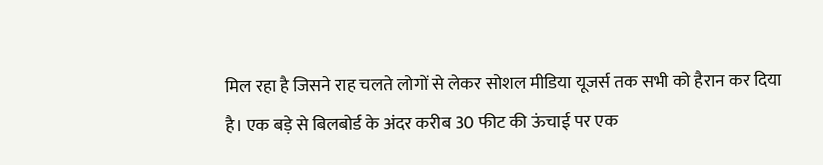मिल रहा है जिसने राह चलते लोगों से लेकर सोशल मीडिया यूजर्स तक सभी को हैरान कर दिया है। एक बड़े से बिलबोर्ड के अंदर करीब 30 फीट की ऊंचाई पर एक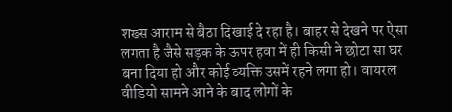शख्स आराम से बैठा दिखाई दे रहा है। बाहर से देखने पर ऐसा लगता है जैसे सड़क के ऊपर हवा में ही किसी ने छोटा सा घर बना दिया हो और कोई व्यक्ति उसमें रहने लगा हो। वायरल वीडियो सामने आने के बाद लोगों के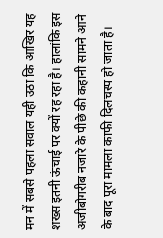मन में सबसे पहला सवाल यही उठा कि आखिर यह शख्स इतनी ऊंचाई पर क्यों रह रहा है। हालांकि इस अजीबोगरीब नजारे के पीछे की कहानी सामने आने के बाद पूरा मामला काफी दिलचस्प हो जाता है।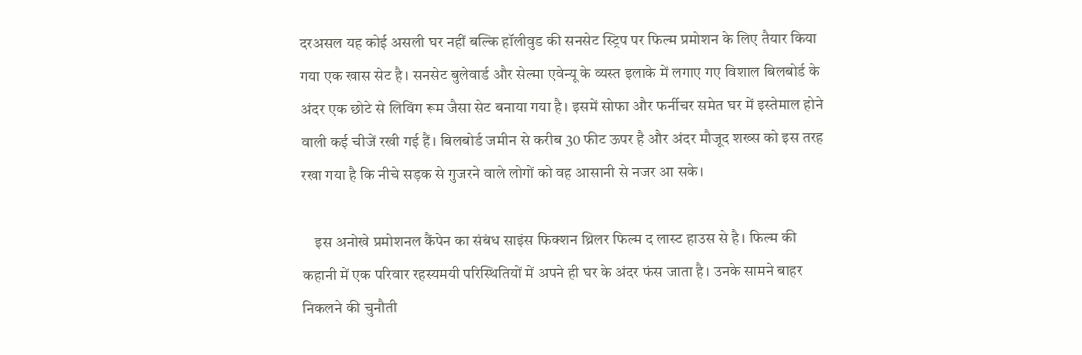दरअसल यह कोई असली घर नहीं बल्कि हॉलीवुड की सनसेट स्ट्रिप पर फिल्म प्रमोशन के लिए तैयार किया गया एक खास सेट है। सनसेट बुलेवार्ड और सेल्मा एवेन्यू के व्यस्त इलाके में लगाए गए विशाल बिलबोर्ड के अंदर एक छोटे से लिविंग रूम जैसा सेट बनाया गया है। इसमें सोफा और फर्नीचर समेत घर में इस्तेमाल होने वाली कई चीजें रखी गई हैं। बिलबोर्ड जमीन से करीब 30 फीट ऊपर है और अंदर मौजूद शख्स को इस तरह रखा गया है कि नीचे सड़क से गुजरने वाले लोगों को वह आसानी से नजर आ सके।

    इस अनोखे प्रमोशनल कैंपेन का संबंध साइंस फिक्शन थ्रिलर फिल्म द लास्ट हाउस से है। फिल्म की कहानी में एक परिवार रहस्यमयी परिस्थितियों में अपने ही घर के अंदर फंस जाता है। उनके सामने बाहर निकलने की चुनौती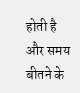होती है और समय बीतने के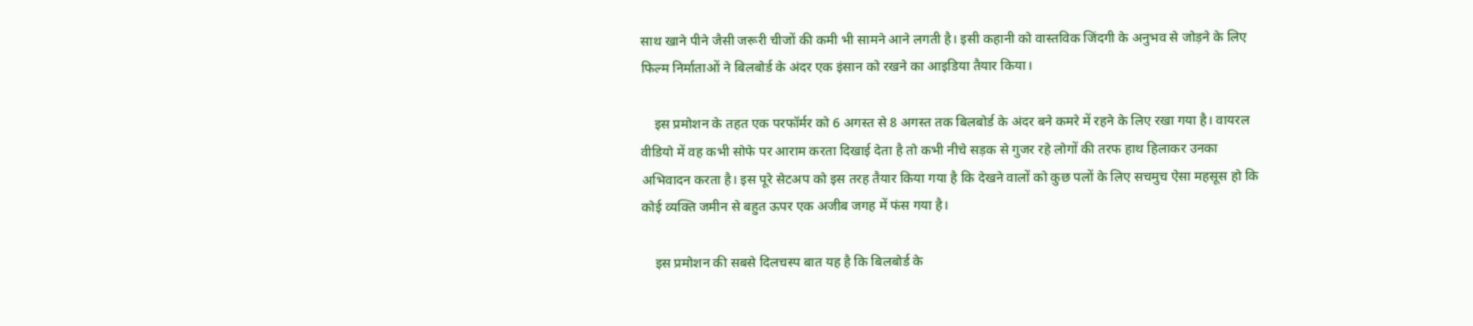साथ खाने पीने जैसी जरूरी चीजों की कमी भी सामने आने लगती है। इसी कहानी को वास्तविक जिंदगी के अनुभव से जोड़ने के लिए फिल्म निर्माताओं ने बिलबोर्ड के अंदर एक इंसान को रखने का आइडिया तैयार किया।

    इस प्रमोशन के तहत एक परफॉर्मर को 6 अगस्त से 8 अगस्त तक बिलबोर्ड के अंदर बने कमरे में रहने के लिए रखा गया है। वायरल वीडियो में वह कभी सोफे पर आराम करता दिखाई देता है तो कभी नीचे सड़क से गुजर रहे लोगों की तरफ हाथ हिलाकर उनका अभिवादन करता है। इस पूरे सेटअप को इस तरह तैयार किया गया है कि देखने वालों को कुछ पलों के लिए सचमुच ऐसा महसूस हो कि कोई व्यक्ति जमीन से बहुत ऊपर एक अजीब जगह में फंस गया है।

    इस प्रमोशन की सबसे दिलचस्प बात यह है कि बिलबोर्ड के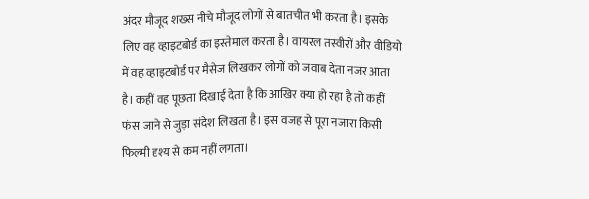अंदर मौजूद शख्स नीचे मौजूद लोगों से बातचीत भी करता है। इसके लिए वह व्हाइटबोर्ड का इस्तेमाल करता है। वायरल तस्वीरों और वीडियो में वह व्हाइटबोर्ड पर मैसेज लिखकर लोगों को जवाब देता नजर आता है। कहीं वह पूछता दिखाई देता है कि आखिर क्या हो रहा है तो कहीं फंस जाने से जुड़ा संदेश लिखता है। इस वजह से पूरा नजारा किसी फिल्मी दृश्य से कम नहीं लगता।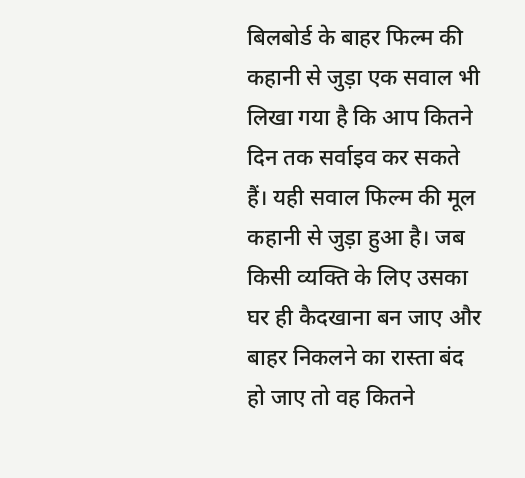बिलबोर्ड के बाहर फिल्म की कहानी से जुड़ा एक सवाल भी लिखा गया है कि आप कितने दिन तक सर्वाइव कर सकते हैं। यही सवाल फिल्म की मूल कहानी से जुड़ा हुआ है। जब किसी व्यक्ति के लिए उसका घर ही कैदखाना बन जाए और बाहर निकलने का रास्ता बंद हो जाए तो वह कितने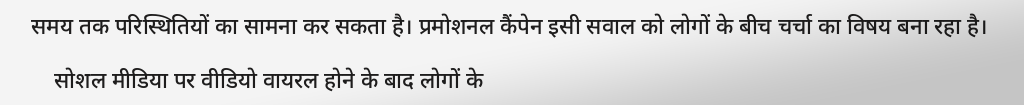समय तक परिस्थितियों का सामना कर सकता है। प्रमोशनल कैंपेन इसी सवाल को लोगों के बीच चर्चा का विषय बना रहा है।

    सोशल मीडिया पर वीडियो वायरल होने के बाद लोगों के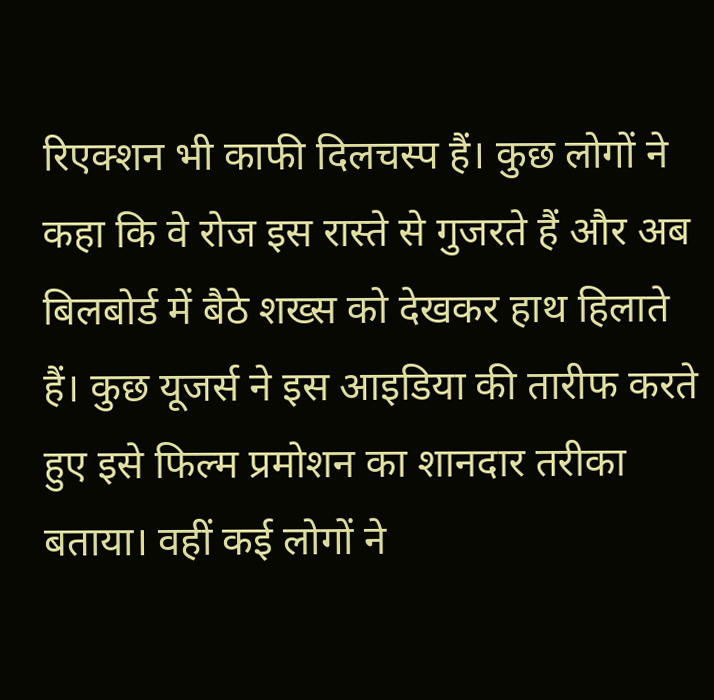रिएक्शन भी काफी दिलचस्प हैं। कुछ लोगों ने कहा कि वे रोज इस रास्ते से गुजरते हैं और अब बिलबोर्ड में बैठे शख्स को देखकर हाथ हिलाते हैं। कुछ यूजर्स ने इस आइडिया की तारीफ करते हुए इसे फिल्म प्रमोशन का शानदार तरीका बताया। वहीं कई लोगों ने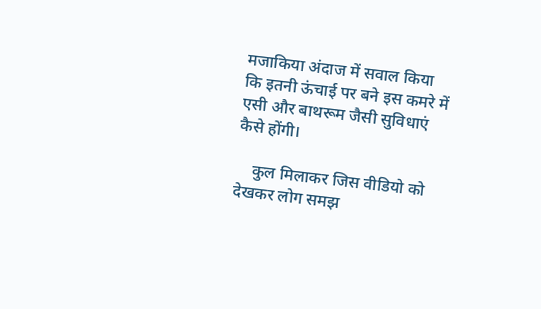मजाकिया अंदाज में सवाल किया कि इतनी ऊंचाई पर बने इस कमरे में एसी और बाथरूम जैसी सुविधाएं कैसे होंगी।

    कुल मिलाकर जिस वीडियो को देखकर लोग समझ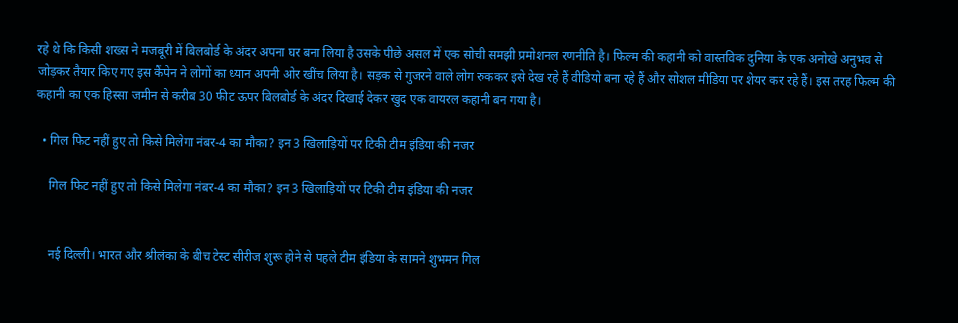रहे थे कि किसी शख्स ने मजबूरी में बिलबोर्ड के अंदर अपना घर बना लिया है उसके पीछे असल में एक सोची समझी प्रमोशनल रणनीति है। फिल्म की कहानी को वास्तविक दुनिया के एक अनोखे अनुभव से जोड़कर तैयार किए गए इस कैंपेन ने लोगों का ध्यान अपनी ओर खींच लिया है। सड़क से गुजरने वाले लोग रुककर इसे देख रहे हैं वीडियो बना रहे हैं और सोशल मीडिया पर शेयर कर रहे हैं। इस तरह फिल्म की कहानी का एक हिस्सा जमीन से करीब 30 फीट ऊपर बिलबोर्ड के अंदर दिखाई देकर खुद एक वायरल कहानी बन गया है।

  • गिल फिट नहीं हुए तो किसे मिलेगा नंबर-4 का मौका? इन 3 खिलाड़ियों पर टिकी टीम इंडिया की नजर

    गिल फिट नहीं हुए तो किसे मिलेगा नंबर-4 का मौका? इन 3 खिलाड़ियों पर टिकी टीम इंडिया की नजर


    नई दिल्ली। भारत और श्रीलंका के बीच टेस्ट सीरीज शुरू होने से पहले टीम इंडिया के सामने शुभमन गिल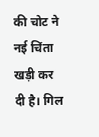की चोट ने नई चिंता खड़ी कर दी है। गिल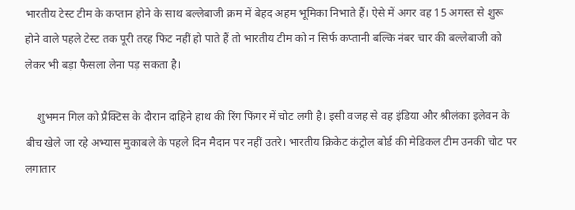भारतीय टेस्ट टीम के कप्तान होने के साथ बल्लेबाजी क्रम में बेहद अहम भूमिका निभाते हैं। ऐसे में अगर वह 15 अगस्त से शुरू होने वाले पहले टेस्ट तक पूरी तरह फिट नहीं हो पाते हैं तो भारतीय टीम को न सिर्फ कप्तानी बल्कि नंबर चार की बल्लेबाजी को लेकर भी बड़ा फैसला लेना पड़ सकता है।

    शुभमन गिल को प्रैक्टिस के दौरान दाहिने हाथ की रिंग फिंगर में चोट लगी है। इसी वजह से वह इंडिया और श्रीलंका इलेवन के बीच खेले जा रहे अभ्यास मुकाबले के पहले दिन मैदान पर नहीं उतरे। भारतीय क्रिकेट कंट्रोल बोर्ड की मेडिकल टीम उनकी चोट पर लगातार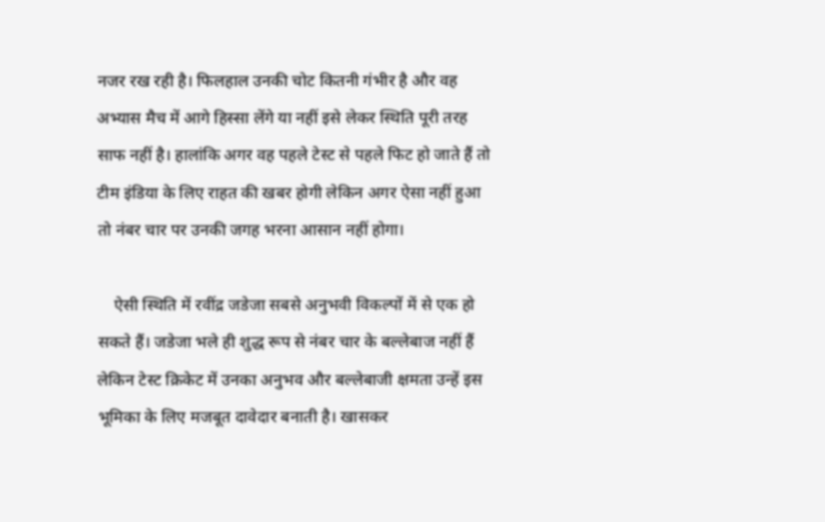नजर रख रही है। फिलहाल उनकी चोट कितनी गंभीर है और वह अभ्यास मैच में आगे हिस्सा लेंगे या नहीं इसे लेकर स्थिति पूरी तरह साफ नहीं है। हालांकि अगर वह पहले टेस्ट से पहले फिट हो जाते हैं तो टीम इंडिया के लिए राहत की खबर होगी लेकिन अगर ऐसा नहीं हुआ तो नंबर चार पर उनकी जगह भरना आसान नहीं होगा।

    ऐसी स्थिति में रवींद्र जडेजा सबसे अनुभवी विकल्पों में से एक हो सकते हैं। जडेजा भले ही शुद्ध रूप से नंबर चार के बल्लेबाज नहीं हैं लेकिन टेस्ट क्रिकेट में उनका अनुभव और बल्लेबाजी क्षमता उन्हें इस भूमिका के लिए मजबूत दावेदार बनाती है। खासकर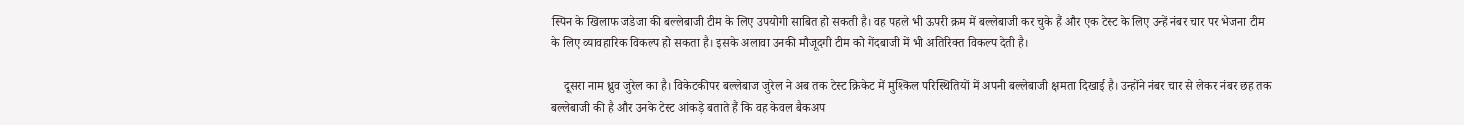स्पिन के खिलाफ जडेजा की बल्लेबाजी टीम के लिए उपयोगी साबित हो सकती है। वह पहले भी ऊपरी क्रम में बल्लेबाजी कर चुके हैं और एक टेस्ट के लिए उन्हें नंबर चार पर भेजना टीम के लिए व्यावहारिक विकल्प हो सकता है। इसके अलावा उनकी मौजूदगी टीम को गेंदबाजी में भी अतिरिक्त विकल्प देती है।

    दूसरा नाम ध्रुव जुरेल का है। विकेटकीपर बल्लेबाज जुरेल ने अब तक टेस्ट क्रिकेट में मुश्किल परिस्थितियों में अपनी बल्लेबाजी क्षमता दिखाई है। उन्होंने नंबर चार से लेकर नंबर छह तक बल्लेबाजी की है और उनके टेस्ट आंकड़े बताते हैं कि वह केवल बैकअप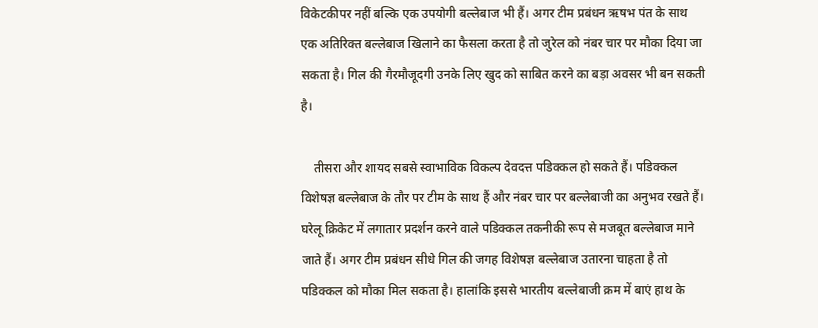विकेटकीपर नहीं बल्कि एक उपयोगी बल्लेबाज भी हैं। अगर टीम प्रबंधन ऋषभ पंत के साथ एक अतिरिक्त बल्लेबाज खिलाने का फैसला करता है तो जुरेल को नंबर चार पर मौका दिया जा सकता है। गिल की गैरमौजूदगी उनके लिए खुद को साबित करने का बड़ा अवसर भी बन सकती है।

    तीसरा और शायद सबसे स्वाभाविक विकल्प देवदत्त पडिक्कल हो सकते हैं। पडिक्कल विशेषज्ञ बल्लेबाज के तौर पर टीम के साथ हैं और नंबर चार पर बल्लेबाजी का अनुभव रखते हैं। घरेलू क्रिकेट में लगातार प्रदर्शन करने वाले पडिक्कल तकनीकी रूप से मजबूत बल्लेबाज माने जाते हैं। अगर टीम प्रबंधन सीधे गिल की जगह विशेषज्ञ बल्लेबाज उतारना चाहता है तो पडिक्कल को मौका मिल सकता है। हालांकि इससे भारतीय बल्लेबाजी क्रम में बाएं हाथ के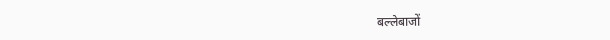बल्लेबाजों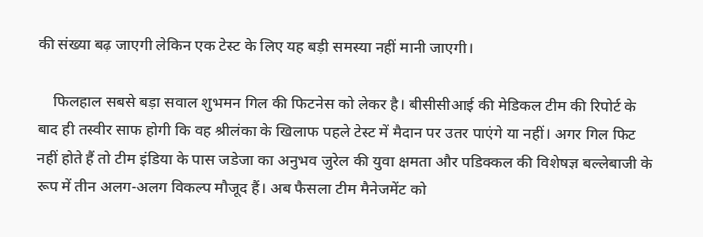की संख्या बढ़ जाएगी लेकिन एक टेस्ट के लिए यह बड़ी समस्या नहीं मानी जाएगी।

    फिलहाल सबसे बड़ा सवाल शुभमन गिल की फिटनेस को लेकर है। बीसीसीआई की मेडिकल टीम की रिपोर्ट के बाद ही तस्वीर साफ होगी कि वह श्रीलंका के खिलाफ पहले टेस्ट में मैदान पर उतर पाएंगे या नहीं। अगर गिल फिट नहीं होते हैं तो टीम इंडिया के पास जडेजा का अनुभव जुरेल की युवा क्षमता और पडिक्कल की विशेषज्ञ बल्लेबाजी के रूप में तीन अलग-अलग विकल्प मौजूद हैं। अब फैसला टीम मैनेजमेंट को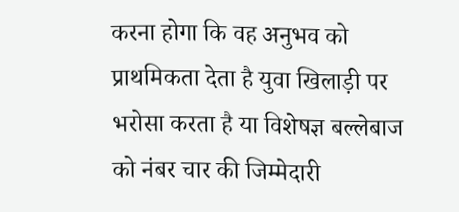करना होगा कि वह अनुभव को प्राथमिकता देता है युवा खिलाड़ी पर भरोसा करता है या विशेषज्ञ बल्लेबाज को नंबर चार की जिम्मेदारी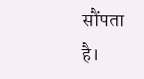सौंपता है।